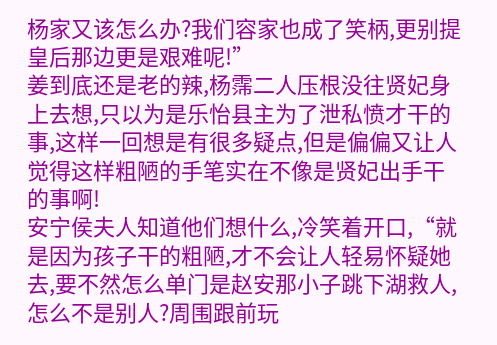杨家又该怎么办?我们容家也成了笑柄,更别提皇后那边更是艰难呢!”
姜到底还是老的辣,杨霈二人压根没往贤妃身上去想,只以为是乐怡县主为了泄私愤才干的事,这样一回想是有很多疑点,但是偏偏又让人觉得这样粗陋的手笔实在不像是贤妃出手干的事啊!
安宁侯夫人知道他们想什么,冷笑着开口,“就是因为孩子干的粗陋,才不会让人轻易怀疑她去,要不然怎么单门是赵安那小子跳下湖救人,怎么不是别人?周围跟前玩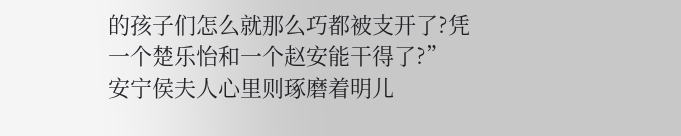的孩子们怎么就那么巧都被支开了?凭一个楚乐怡和一个赵安能干得了?”
安宁侯夫人心里则琢磨着明儿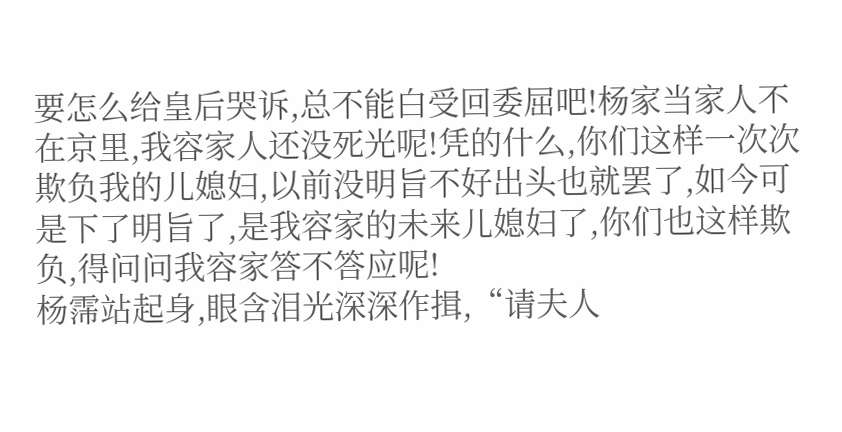要怎么给皇后哭诉,总不能白受回委屈吧!杨家当家人不在京里,我容家人还没死光呢!凭的什么,你们这样一次次欺负我的儿媳妇,以前没明旨不好出头也就罢了,如今可是下了明旨了,是我容家的未来儿媳妇了,你们也这样欺负,得问问我容家答不答应呢!
杨霈站起身,眼含泪光深深作揖,“请夫人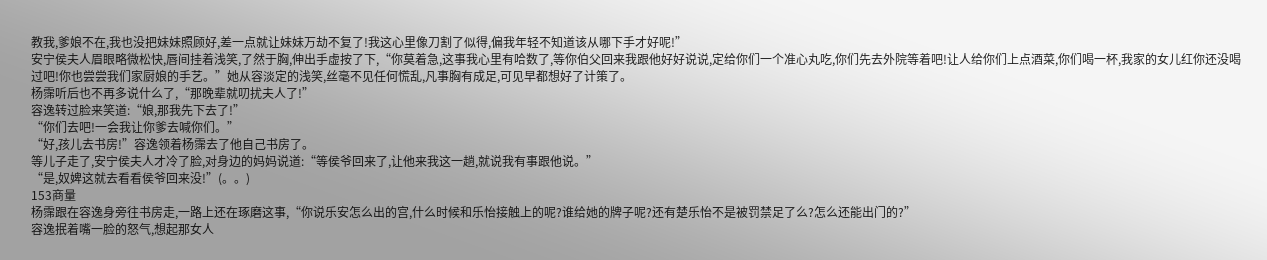教我,爹娘不在,我也没把妹妹照顾好,差一点就让妹妹万劫不复了!我这心里像刀割了似得,偏我年轻不知道该从哪下手才好呢!”
安宁侯夫人眉眼略微松快,唇间挂着浅笑,了然于胸,伸出手虚按了下,“你莫着急,这事我心里有哈数了,等你伯父回来我跟他好好说说,定给你们一个准心丸吃,你们先去外院等着吧!让人给你们上点酒菜,你们喝一杯,我家的女儿红你还没喝过吧!你也尝尝我们家厨娘的手艺。”她从容淡定的浅笑,丝毫不见任何慌乱,凡事胸有成足,可见早都想好了计策了。
杨霈听后也不再多说什么了,“那晚辈就叨扰夫人了!”
容逸转过脸来笑道:“娘,那我先下去了!”
“你们去吧!一会我让你爹去喊你们。”
“好,孩儿去书房!”容逸领着杨霈去了他自己书房了。
等儿子走了,安宁侯夫人才冷了脸,对身边的妈妈说道:“等侯爷回来了,让他来我这一趟,就说我有事跟他说。”
“是,奴婢这就去看看侯爷回来没!”(。。)
153商量
杨霈跟在容逸身旁往书房走,一路上还在琢磨这事,“你说乐安怎么出的宫,什么时候和乐怡接触上的呢?谁给她的牌子呢?还有楚乐怡不是被罚禁足了么?怎么还能出门的?”
容逸抿着嘴一脸的怒气,想起那女人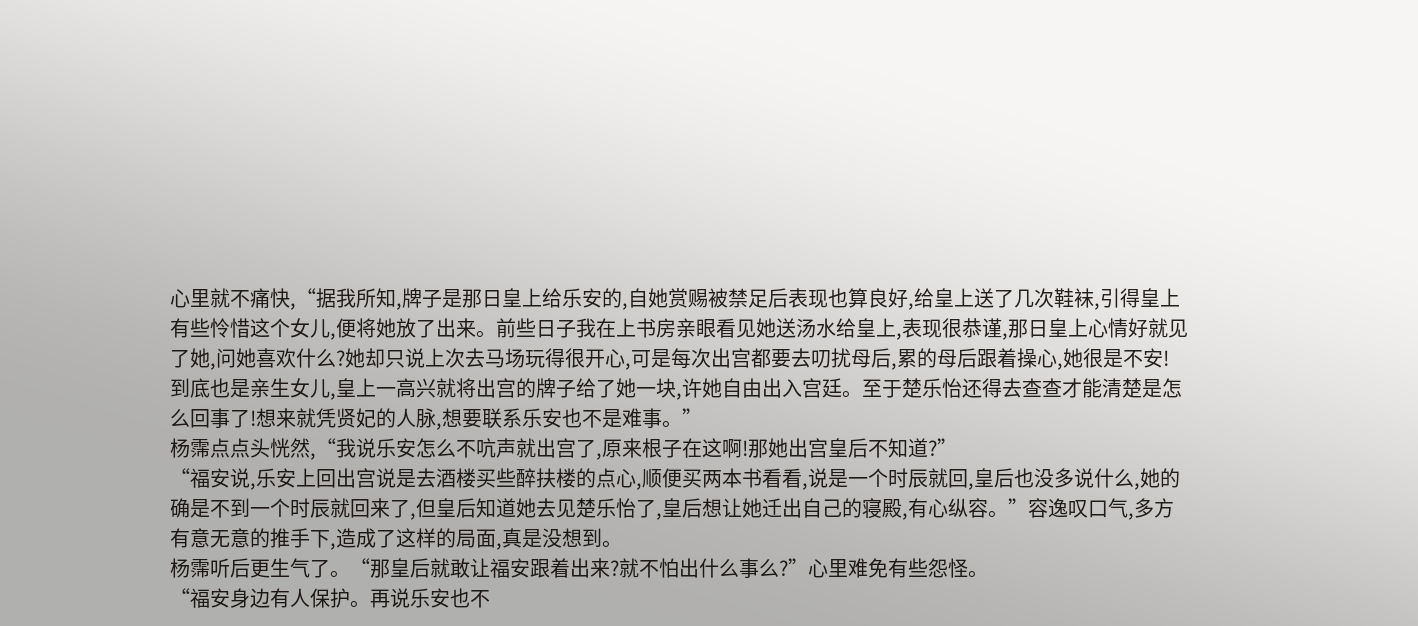心里就不痛快,“据我所知,牌子是那日皇上给乐安的,自她赏赐被禁足后表现也算良好,给皇上送了几次鞋袜,引得皇上有些怜惜这个女儿,便将她放了出来。前些日子我在上书房亲眼看见她送汤水给皇上,表现很恭谨,那日皇上心情好就见了她,问她喜欢什么?她却只说上次去马场玩得很开心,可是每次出宫都要去叨扰母后,累的母后跟着操心,她很是不安!到底也是亲生女儿,皇上一高兴就将出宫的牌子给了她一块,许她自由出入宫廷。至于楚乐怡还得去查查才能清楚是怎么回事了!想来就凭贤妃的人脉,想要联系乐安也不是难事。”
杨霈点点头恍然,“我说乐安怎么不吭声就出宫了,原来根子在这啊!那她出宫皇后不知道?”
“福安说,乐安上回出宫说是去酒楼买些醉扶楼的点心,顺便买两本书看看,说是一个时辰就回,皇后也没多说什么,她的确是不到一个时辰就回来了,但皇后知道她去见楚乐怡了,皇后想让她迁出自己的寝殿,有心纵容。”容逸叹口气,多方有意无意的推手下,造成了这样的局面,真是没想到。
杨霈听后更生气了。“那皇后就敢让福安跟着出来?就不怕出什么事么?”心里难免有些怨怪。
“福安身边有人保护。再说乐安也不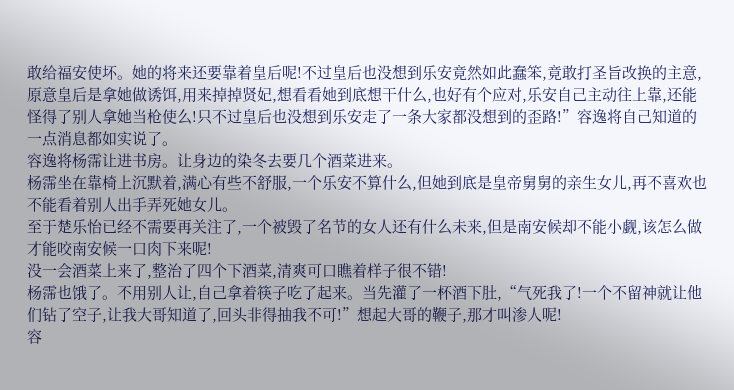敢给福安使坏。她的将来还要靠着皇后呢!不过皇后也没想到乐安竟然如此蠢笨,竟敢打圣旨改换的主意,原意皇后是拿她做诱饵,用来掉掉贤妃,想看看她到底想干什么,也好有个应对,乐安自己主动往上靠,还能怪得了别人拿她当枪使么!只不过皇后也没想到乐安走了一条大家都没想到的歪路!”容逸将自己知道的一点消息都如实说了。
容逸将杨霈让进书房。让身边的染冬去要几个酒菜进来。
杨霈坐在靠椅上沉默着,满心有些不舒服,一个乐安不算什么,但她到底是皇帝舅舅的亲生女儿,再不喜欢也不能看着别人出手弄死她女儿。
至于楚乐怡已经不需要再关注了,一个被毁了名节的女人还有什么未来,但是南安候却不能小觑,该怎么做才能咬南安候一口肉下来呢!
没一会酒菜上来了,整治了四个下酒菜,清爽可口瞧着样子很不错!
杨霈也饿了。不用别人让,自己拿着筷子吃了起来。当先灌了一杯酒下肚,“气死我了!一个不留神就让他们钻了空子,让我大哥知道了,回头非得抽我不可!”想起大哥的鞭子,那才叫渗人呢!
容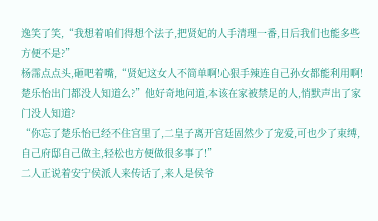逸笑了笑,“我想着咱们得想个法子,把贤妃的人手清理一番,日后我们也能多些方便不是?”
杨霈点点头,砸吧着嘴,“贤妃这女人不简单啊!心狠手辣连自己孙女都能利用啊!楚乐怡出门都没人知道么?”他好奇地问道,本该在家被禁足的人,悄默声出了家门没人知道?
“你忘了楚乐怡已经不住宫里了,二皇子离开宫廷固然少了宠爱,可也少了束缚,自己府邸自己做主,轻松也方便做很多事了!”
二人正说着安宁侯派人来传话了,来人是侯爷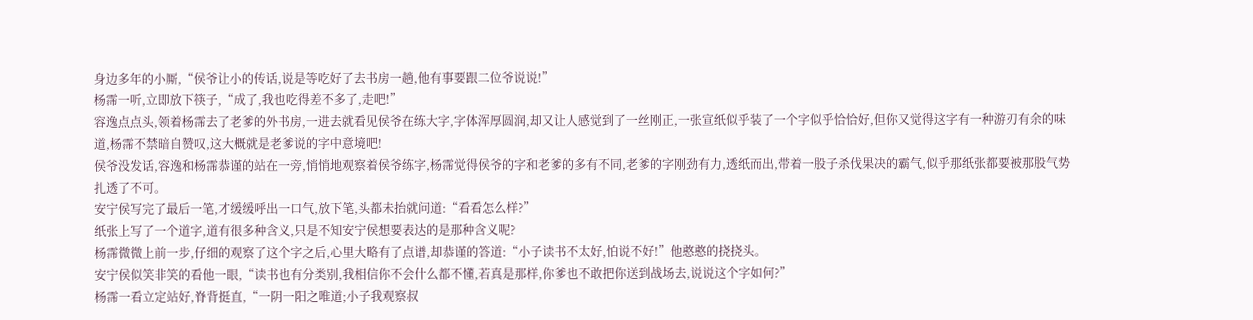身边多年的小厮,“侯爷让小的传话,说是等吃好了去书房一趟,他有事要跟二位爷说说!”
杨霈一听,立即放下筷子,“成了,我也吃得差不多了,走吧!”
容逸点点头,领着杨霈去了老爹的外书房,一进去就看见侯爷在练大字,字体浑厚圆润,却又让人感觉到了一丝刚正,一张宣纸似乎装了一个字似乎恰恰好,但你又觉得这字有一种游刃有余的味道,杨霈不禁暗自赞叹,这大概就是老爹说的字中意境吧!
侯爷没发话,容逸和杨霈恭谨的站在一旁,悄悄地观察着侯爷练字,杨霈觉得侯爷的字和老爹的多有不同,老爹的字刚劲有力,透纸而出,带着一股子杀伐果决的霸气,似乎那纸张都要被那股气势扎透了不可。
安宁侯写完了最后一笔,才缓缓呼出一口气,放下笔,头都未抬就问道:“看看怎么样?”
纸张上写了一个道字,道有很多种含义,只是不知安宁侯想要表达的是那种含义呢?
杨霈微微上前一步,仔细的观察了这个字之后,心里大略有了点谱,却恭谨的答道:“小子读书不太好,怕说不好!”他憨憨的挠挠头。
安宁侯似笑非笑的看他一眼,“读书也有分类别,我相信你不会什么都不懂,若真是那样,你爹也不敢把你送到战场去,说说这个字如何?”
杨霈一看立定站好,脊背挺直,“一阴一阳之唯道;小子我观察叔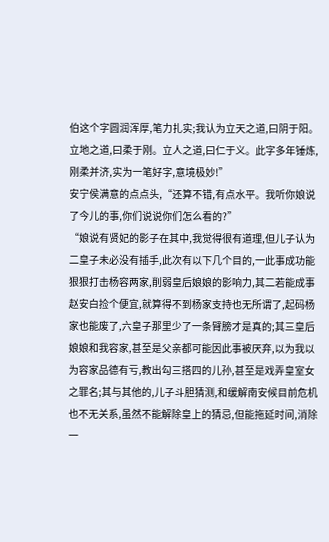伯这个字圆润浑厚,笔力扎实;我认为立天之道,曰阴于阳。立地之道,曰柔于刚。立人之道,曰仁于义。此字多年锤炼,刚柔并济,实为一笔好字,意境极妙!”
安宁侯满意的点点头,“还算不错,有点水平。我听你娘说了今儿的事,你们说说你们怎么看的?”
“娘说有贤妃的影子在其中,我觉得很有道理,但儿子认为二皇子未必没有插手,此次有以下几个目的,一此事成功能狠狠打击杨容两家,削弱皇后娘娘的影响力,其二若能成事赵安白捡个便宜,就算得不到杨家支持也无所谓了,起码杨家也能废了,六皇子那里少了一条臂膀才是真的;其三皇后娘娘和我容家,甚至是父亲都可能因此事被厌弃,以为我以为容家品德有亏,教出勾三搭四的儿孙,甚至是戏弄皇室女之罪名;其与其他的,儿子斗胆猜测,和缓解南安候目前危机也不无关系,虽然不能解除皇上的猜忌,但能拖延时间,消除一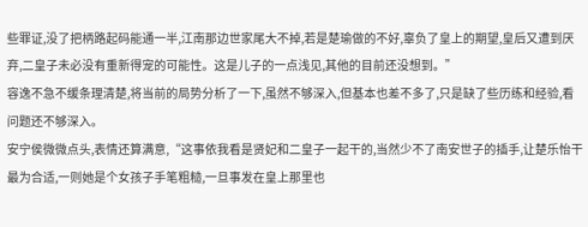些罪证,没了把柄路起码能通一半,江南那边世家尾大不掉,若是楚瑜做的不好,辜负了皇上的期望,皇后又遭到厌弃,二皇子未必没有重新得宠的可能性。这是儿子的一点浅见,其他的目前还没想到。”
容逸不急不缓条理清楚,将当前的局势分析了一下,虽然不够深入,但基本也差不多了,只是缺了些历练和经验,看问题还不够深入。
安宁侯微微点头,表情还算满意,“这事依我看是贤妃和二皇子一起干的,当然少不了南安世子的插手,让楚乐怡干最为合适,一则她是个女孩子手笔粗糙,一旦事发在皇上那里也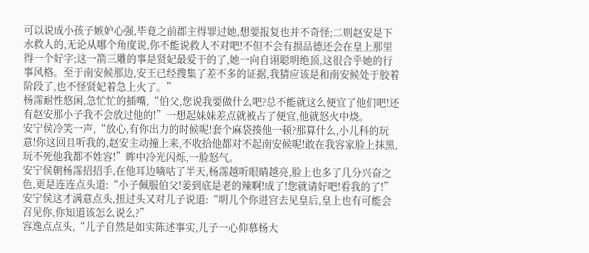可以说成小孩子嫉妒心强,毕竟之前郡主得罪过她,想要报复也并不奇怪;二则赵安是下水救人的,无论从哪个角度说,你不能说救人不对吧!不但不会有损品德还会在皇上那里得一个好字;这一箭三雕的事是贤妃最爱干的了,她一向自诩聪明绝顶,这很合乎她的行事风格。至于南安候那边,安王已经搜集了差不多的证据,我猜应该是和南安候处于胶着阶段了,也不怪贤妃着急上火了。”
杨霈耐性悠闲,急忙忙的插嘴,“伯父,您说我要做什么吧?总不能就这么便宜了他们吧!还有赵安那小子我不会放过他的!”一想起妹妹差点就被占了便宜,他就怒火中烧。
安宁侯冷笑一声,“放心,有你出力的时候呢!套个麻袋揍他一顿?那算什么,小儿科的玩意!你这回且听我的,赵安主动撞上来,不收拾他都对不起南安候呢!敢在我容家脸上抹黑,玩不死他我都不姓容!”眸中冷光闪烁,一脸怒气。
安宁侯朝杨霈招招手,在他耳边嘀咕了半天,杨霈越听眼睛越亮,脸上也多了几分兴奋之色,更是连连点头道:“小子佩服伯父!姜到底是老的辣啊!成了!您就请好吧!看我的了!”
安宁侯这才满意点头,扭过头又对儿子说道:“明儿个你进宫去见皇后,皇上也有可能会召见你,你知道该怎么说么?”
容逸点点头,“儿子自然是如实陈述事实,儿子一心仰慕杨大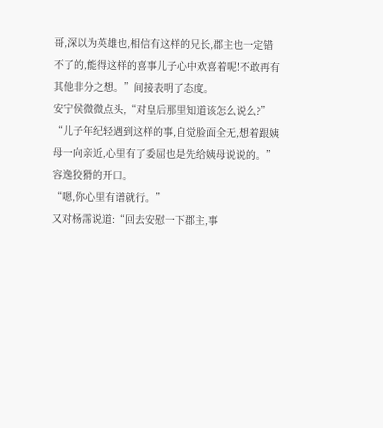哥,深以为英雄也,相信有这样的兄长,郡主也一定错不了的,能得这样的喜事儿子心中欢喜着呢!不敢再有其他非分之想。”间接表明了态度。
安宁侯微微点头,“对皇后那里知道该怎么说么?”
“儿子年纪轻遇到这样的事,自觉脸面全无,想着跟姨母一向亲近,心里有了委屈也是先给姨母说说的。”容逸狡猾的开口。
“嗯,你心里有谱就行。”
又对杨霈说道:“回去安慰一下郡主,事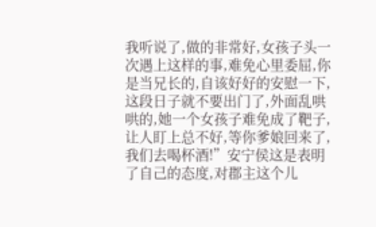我听说了,做的非常好,女孩子头一次遇上这样的事,难免心里委屈,你是当兄长的,自该好好的安慰一下,这段日子就不要出门了,外面乱哄哄的,她一个女孩子难免成了靶子,让人盯上总不好,等你爹娘回来了,我们去喝杯酒!”安宁侯这是表明了自己的态度,对郡主这个儿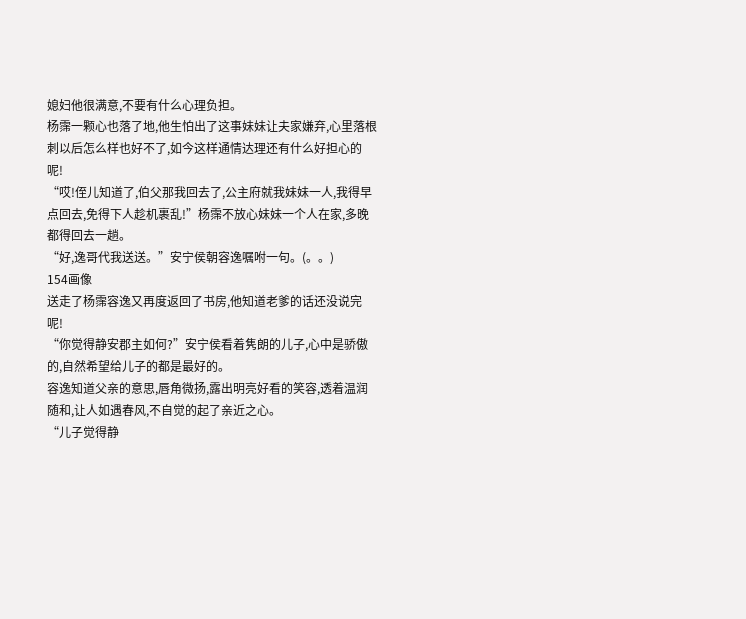媳妇他很满意,不要有什么心理负担。
杨霈一颗心也落了地,他生怕出了这事妹妹让夫家嫌弃,心里落根刺以后怎么样也好不了,如今这样通情达理还有什么好担心的呢!
“哎!侄儿知道了,伯父那我回去了,公主府就我妹妹一人,我得早点回去,免得下人趁机裹乱!”杨霈不放心妹妹一个人在家,多晚都得回去一趟。
“好,逸哥代我送送。”安宁侯朝容逸嘱咐一句。(。。)
154画像
送走了杨霈容逸又再度返回了书房,他知道老爹的话还没说完呢!
“你觉得静安郡主如何?”安宁侯看着隽朗的儿子,心中是骄傲的,自然希望给儿子的都是最好的。
容逸知道父亲的意思,唇角微扬,露出明亮好看的笑容,透着温润随和,让人如遇春风,不自觉的起了亲近之心。
“儿子觉得静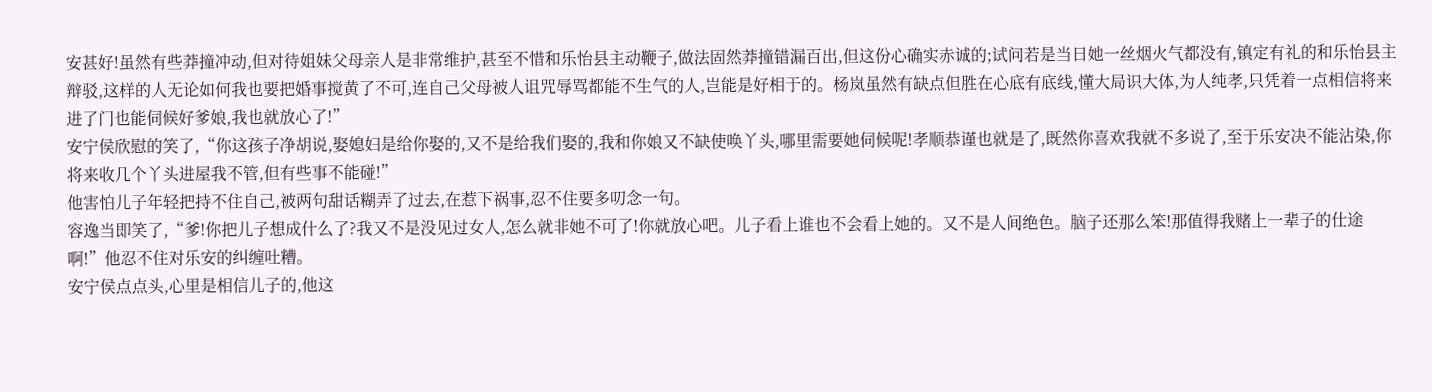安甚好!虽然有些莽撞冲动,但对待姐妹父母亲人是非常维护,甚至不惜和乐怡县主动鞭子,做法固然莽撞错漏百出,但这份心确实赤诚的;试问若是当日她一丝烟火气都没有,镇定有礼的和乐怡县主辩驳,这样的人无论如何我也要把婚事搅黄了不可,连自己父母被人诅咒辱骂都能不生气的人,岂能是好相于的。杨岚虽然有缺点但胜在心底有底线,懂大局识大体,为人纯孝,只凭着一点相信将来进了门也能伺候好爹娘,我也就放心了!”
安宁侯欣慰的笑了,“你这孩子净胡说,娶媳妇是给你娶的,又不是给我们娶的,我和你娘又不缺使唤丫头,哪里需要她伺候呢!孝顺恭谨也就是了,既然你喜欢我就不多说了,至于乐安决不能沾染,你将来收几个丫头进屋我不管,但有些事不能碰!”
他害怕儿子年轻把持不住自己,被两句甜话糊弄了过去,在惹下祸事,忍不住要多叨念一句。
容逸当即笑了,“爹!你把儿子想成什么了?我又不是没见过女人,怎么就非她不可了!你就放心吧。儿子看上谁也不会看上她的。又不是人间绝色。脑子还那么笨!那值得我赌上一辈子的仕途啊!”他忍不住对乐安的纠缠吐糟。
安宁侯点点头,心里是相信儿子的,他这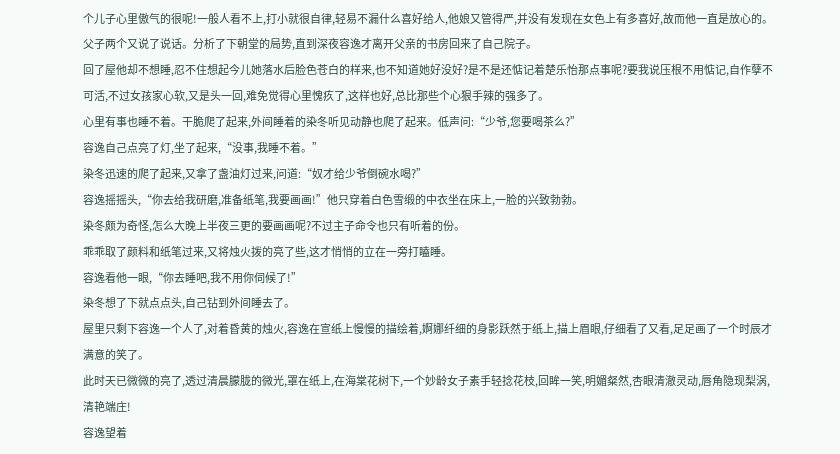个儿子心里傲气的很呢!一般人看不上,打小就很自律,轻易不漏什么喜好给人,他娘又管得严,并没有发现在女色上有多喜好,故而他一直是放心的。
父子两个又说了说话。分析了下朝堂的局势,直到深夜容逸才离开父亲的书房回来了自己院子。
回了屋他却不想睡,忍不住想起今儿她落水后脸色苍白的样来,也不知道她好没好?是不是还惦记着楚乐怡那点事呢?要我说压根不用惦记,自作孽不可活,不过女孩家心软,又是头一回,难免觉得心里愧疚了,这样也好,总比那些个心狠手辣的强多了。
心里有事也睡不着。干脆爬了起来,外间睡着的染冬听见动静也爬了起来。低声问:“少爷,您要喝茶么?”
容逸自己点亮了灯,坐了起来,“没事,我睡不着。”
染冬迅速的爬了起来,又拿了盏油灯过来,问道:“奴才给少爷倒碗水喝?”
容逸摇摇头,“你去给我研磨,准备纸笔,我要画画!”他只穿着白色雪缎的中衣坐在床上,一脸的兴致勃勃。
染冬颇为奇怪,怎么大晚上半夜三更的要画画呢?不过主子命令也只有听着的份。
乖乖取了颜料和纸笔过来,又将烛火拨的亮了些,这才悄悄的立在一旁打瞌睡。
容逸看他一眼,“你去睡吧,我不用你伺候了!”
染冬想了下就点点头,自己钻到外间睡去了。
屋里只剩下容逸一个人了,对着昏黄的烛火,容逸在宣纸上慢慢的描绘着,婀娜纤细的身影跃然于纸上,描上眉眼,仔细看了又看,足足画了一个时辰才满意的笑了。
此时天已微微的亮了,透过清晨朦胧的微光,罩在纸上,在海棠花树下,一个妙龄女子素手轻捻花枝,回眸一笑,明媚粲然,杏眼清澈灵动,唇角隐现梨涡,清艳端庄!
容逸望着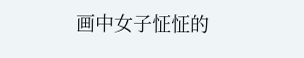画中女子怔怔的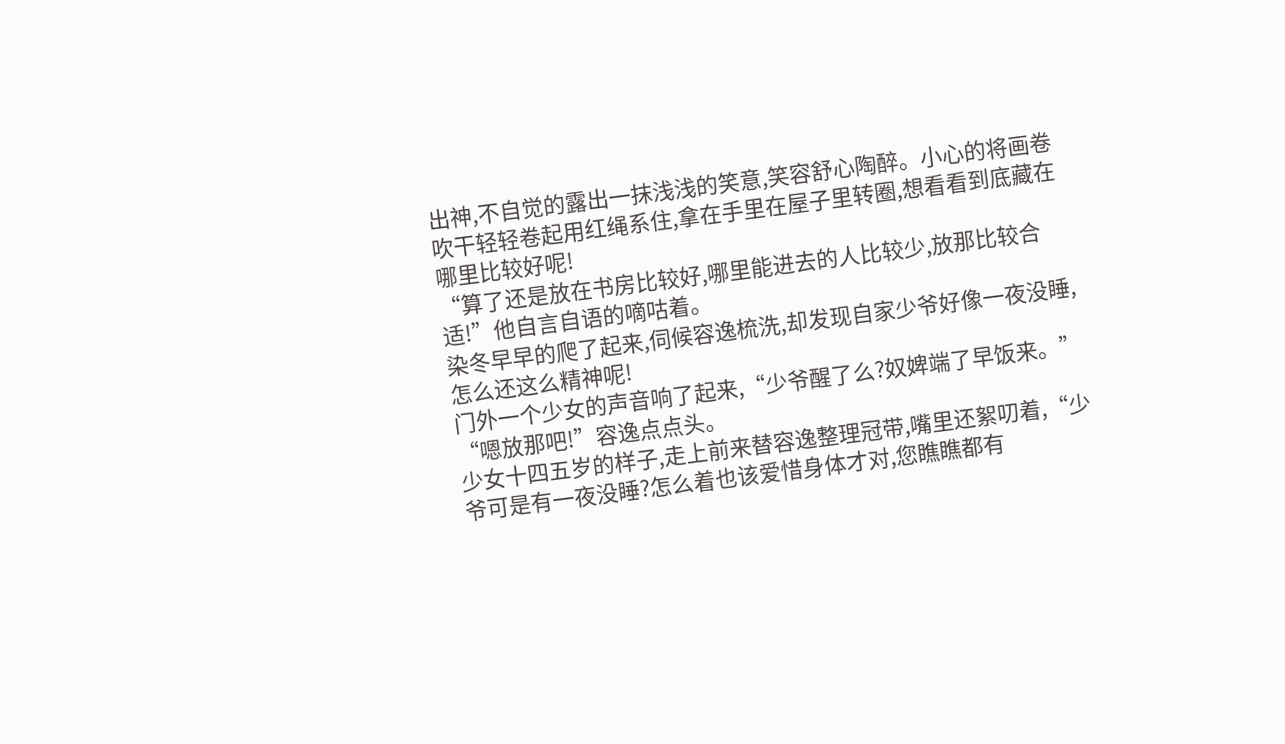出神,不自觉的露出一抹浅浅的笑意,笑容舒心陶醉。小心的将画卷吹干轻轻卷起用红绳系住,拿在手里在屋子里转圈,想看看到底藏在哪里比较好呢!
“算了还是放在书房比较好,哪里能进去的人比较少,放那比较合适!”他自言自语的嘀咕着。
染冬早早的爬了起来,伺候容逸梳洗,却发现自家少爷好像一夜没睡,怎么还这么精神呢!
门外一个少女的声音响了起来,“少爷醒了么?奴婢端了早饭来。”
“嗯放那吧!”容逸点点头。
少女十四五岁的样子,走上前来替容逸整理冠带,嘴里还絮叨着,“少爷可是有一夜没睡?怎么着也该爱惜身体才对,您瞧瞧都有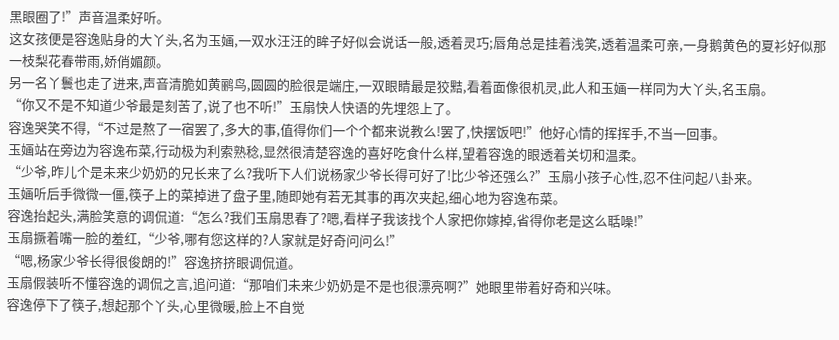黑眼圈了!”声音温柔好听。
这女孩便是容逸贴身的大丫头,名为玉婳,一双水汪汪的眸子好似会说话一般,透着灵巧;唇角总是挂着浅笑,透着温柔可亲,一身鹅黄色的夏衫好似那一枝梨花春带雨,娇俏媚颜。
另一名丫鬟也走了进来,声音清脆如黄鹂鸟,圆圆的脸很是端庄,一双眼睛最是狡黠,看着面像很机灵,此人和玉婳一样同为大丫头,名玉扇。
“你又不是不知道少爷最是刻苦了,说了也不听!”玉扇快人快语的先埋怨上了。
容逸哭笑不得,“不过是熬了一宿罢了,多大的事,值得你们一个个都来说教么!罢了,快摆饭吧!”他好心情的挥挥手,不当一回事。
玉婳站在旁边为容逸布菜,行动极为利索熟稔,显然很清楚容逸的喜好吃食什么样,望着容逸的眼透着关切和温柔。
“少爷,昨儿个是未来少奶奶的兄长来了么?我听下人们说杨家少爷长得可好了!比少爷还强么?”玉扇小孩子心性,忍不住问起八卦来。
玉婳听后手微微一僵,筷子上的菜掉进了盘子里,随即她有若无其事的再次夹起,细心地为容逸布菜。
容逸抬起头,满脸笑意的调侃道:“怎么?我们玉扇思春了?嗯,看样子我该找个人家把你嫁掉,省得你老是这么聒噪!”
玉扇撅着嘴一脸的羞红,“少爷,哪有您这样的?人家就是好奇问问么!”
“嗯,杨家少爷长得很俊朗的!”容逸挤挤眼调侃道。
玉扇假装听不懂容逸的调侃之言,追问道:“那咱们未来少奶奶是不是也很漂亮啊?”她眼里带着好奇和兴味。
容逸停下了筷子,想起那个丫头,心里微暖,脸上不自觉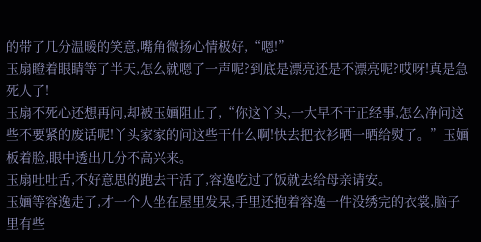的带了几分温暖的笑意,嘴角微扬心情极好,“嗯!”
玉扇瞪着眼睛等了半天,怎么就嗯了一声呢?到底是漂亮还是不漂亮呢?哎呀!真是急死人了!
玉扇不死心还想再问,却被玉婳阻止了,“你这丫头,一大早不干正经事,怎么净问这些不要紧的废话呢!丫头家家的问这些干什么啊!快去把衣衫晒一晒给熨了。”玉婳板着脸,眼中透出几分不高兴来。
玉扇吐吐舌,不好意思的跑去干活了,容逸吃过了饭就去给母亲请安。
玉婳等容逸走了,才一个人坐在屋里发呆,手里还抱着容逸一件没绣完的衣裳,脑子里有些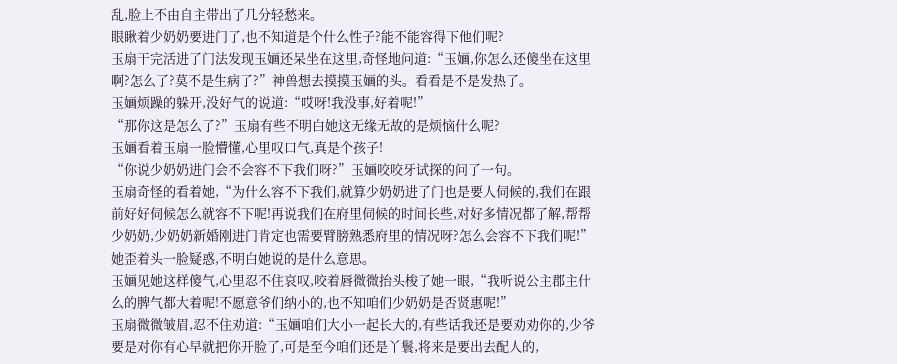乱,脸上不由自主带出了几分轻愁来。
眼瞅着少奶奶要进门了,也不知道是个什么性子?能不能容得下他们呢?
玉扇干完活进了门法发现玉婳还呆坐在这里,奇怪地问道:“玉婳,你怎么还傻坐在这里啊?怎么了?莫不是生病了?”神兽想去摸摸玉婳的头。看看是不是发热了。
玉婳烦躁的躲开,没好气的说道:“哎呀!我没事,好着呢!”
“那你这是怎么了?”玉扇有些不明白她这无缘无故的是烦恼什么呢?
玉婳看着玉扇一脸懵懂,心里叹口气,真是个孩子!
“你说少奶奶进门会不会容不下我们呀?”玉婳咬咬牙试探的问了一句。
玉扇奇怪的看着她,“为什么容不下我们,就算少奶奶进了门也是要人伺候的,我们在跟前好好伺候怎么就容不下呢!再说我们在府里伺候的时间长些,对好多情况都了解,帮帮少奶奶,少奶奶新婚刚进门肯定也需要臂膀熟悉府里的情况呀?怎么会容不下我们呢!”她歪着头一脸疑惑,不明白她说的是什么意思。
玉婳见她这样傻气,心里忍不住哀叹,咬着唇微微抬头梭了她一眼,“我听说公主郡主什么的脾气都大着呢!不愿意爷们纳小的,也不知咱们少奶奶是否贤惠呢!”
玉扇微微皱眉,忍不住劝道:“玉婳咱们大小一起长大的,有些话我还是要劝劝你的,少爷要是对你有心早就把你开脸了,可是至今咱们还是丫鬟,将来是要出去配人的,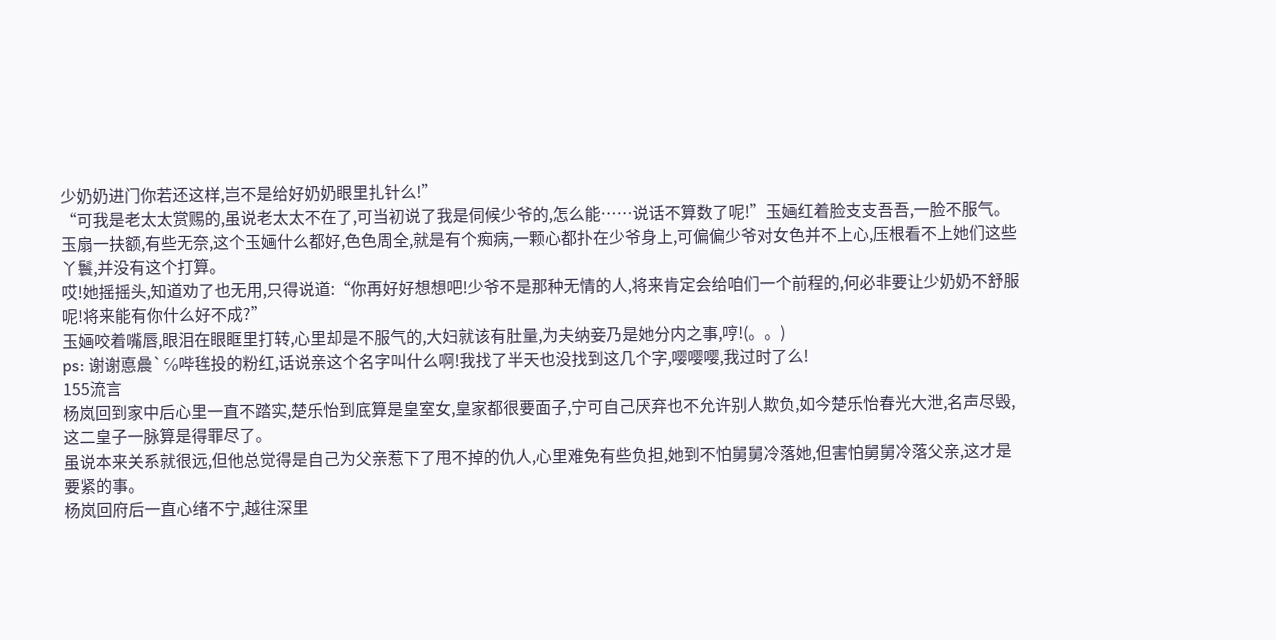少奶奶进门你若还这样,岂不是给好奶奶眼里扎针么!”
“可我是老太太赏赐的,虽说老太太不在了,可当初说了我是伺候少爷的,怎么能……说话不算数了呢!”玉婳红着脸支支吾吾,一脸不服气。
玉扇一扶额,有些无奈,这个玉婳什么都好,色色周全,就是有个痴病,一颗心都扑在少爷身上,可偏偏少爷对女色并不上心,压根看不上她们这些丫鬟,并没有这个打算。
哎!她摇摇头,知道劝了也无用,只得说道:“你再好好想想吧!少爷不是那种无情的人,将来肯定会给咱们一个前程的,何必非要让少奶奶不舒服呢!将来能有你什么好不成?”
玉婳咬着嘴唇,眼泪在眼眶里打转,心里却是不服气的,大妇就该有肚量,为夫纳妾乃是她分内之事,哼!(。。)
ps: 谢谢悳曟`℅哔毪投的粉红,话说亲这个名字叫什么啊!我找了半天也没找到这几个字,嘤嘤嘤,我过时了么!
155流言
杨岚回到家中后心里一直不踏实,楚乐怡到底算是皇室女,皇家都很要面子,宁可自己厌弃也不允许别人欺负,如今楚乐怡春光大泄,名声尽毁,这二皇子一脉算是得罪尽了。
虽说本来关系就很远,但他总觉得是自己为父亲惹下了甩不掉的仇人,心里难免有些负担,她到不怕舅舅冷落她,但害怕舅舅冷落父亲,这才是要紧的事。
杨岚回府后一直心绪不宁,越往深里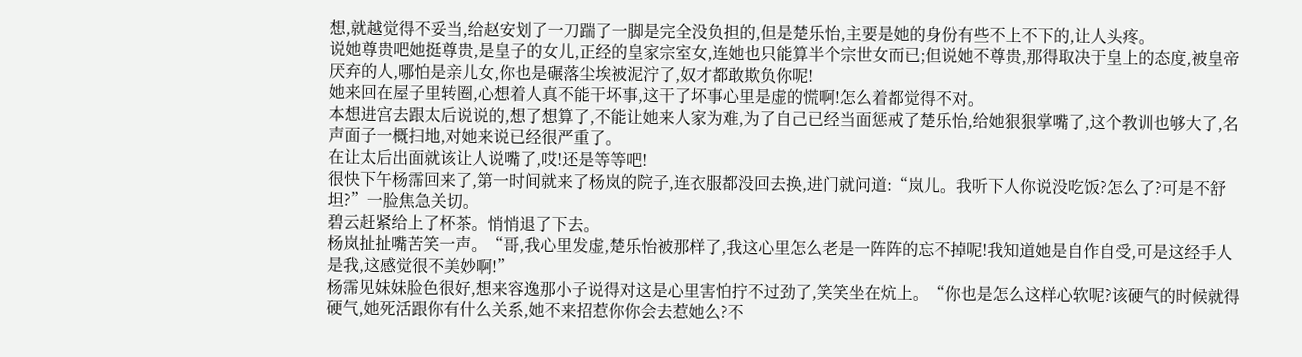想,就越觉得不妥当,给赵安划了一刀踹了一脚是完全没负担的,但是楚乐怡,主要是她的身份有些不上不下的,让人头疼。
说她尊贵吧她挺尊贵,是皇子的女儿,正经的皇家宗室女,连她也只能算半个宗世女而已;但说她不尊贵,那得取决于皇上的态度,被皇帝厌弃的人,哪怕是亲儿女,你也是碾落尘埃被泥泞了,奴才都敢欺负你呢!
她来回在屋子里转圈,心想着人真不能干坏事,这干了坏事心里是虚的慌啊!怎么着都觉得不对。
本想进宫去跟太后说说的,想了想算了,不能让她来人家为难,为了自己已经当面惩戒了楚乐怡,给她狠狠掌嘴了,这个教训也够大了,名声面子一概扫地,对她来说已经很严重了。
在让太后出面就该让人说嘴了,哎!还是等等吧!
很快下午杨霈回来了,第一时间就来了杨岚的院子,连衣服都没回去换,进门就问道:“岚儿。我听下人你说没吃饭?怎么了?可是不舒坦?”一脸焦急关切。
碧云赶紧给上了杯茶。悄悄退了下去。
杨岚扯扯嘴苦笑一声。“哥,我心里发虚,楚乐怡被那样了,我这心里怎么老是一阵阵的忘不掉呢!我知道她是自作自受,可是这经手人是我,这感觉很不美妙啊!”
杨霈见妹妹脸色很好,想来容逸那小子说得对这是心里害怕拧不过劲了,笑笑坐在炕上。“你也是怎么这样心软呢?该硬气的时候就得硬气,她死活跟你有什么关系,她不来招惹你你会去惹她么?不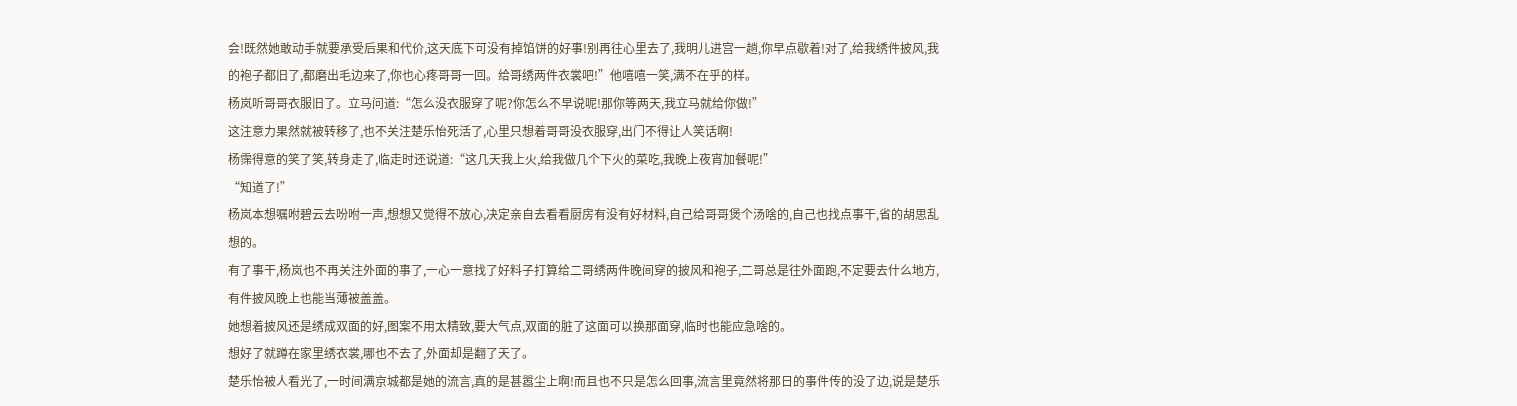会!既然她敢动手就要承受后果和代价,这天底下可没有掉馅饼的好事!别再往心里去了,我明儿进宫一趟,你早点歇着!对了,给我绣件披风,我的袍子都旧了,都磨出毛边来了,你也心疼哥哥一回。给哥绣两件衣裳吧!”他嘻嘻一笑,满不在乎的样。
杨岚听哥哥衣服旧了。立马问道:“怎么没衣服穿了呢?你怎么不早说呢!那你等两天,我立马就给你做!”
这注意力果然就被转移了,也不关注楚乐怡死活了,心里只想着哥哥没衣服穿,出门不得让人笑话啊!
杨霈得意的笑了笑,转身走了,临走时还说道:“这几天我上火,给我做几个下火的菜吃,我晚上夜宵加餐呢!”
“知道了!”
杨岚本想嘱咐碧云去吩咐一声,想想又觉得不放心,决定亲自去看看厨房有没有好材料,自己给哥哥煲个汤啥的,自己也找点事干,省的胡思乱想的。
有了事干,杨岚也不再关注外面的事了,一心一意找了好料子打算给二哥绣两件晚间穿的披风和袍子,二哥总是往外面跑,不定要去什么地方,有件披风晚上也能当薄被盖盖。
她想着披风还是绣成双面的好,图案不用太精致,要大气点,双面的脏了这面可以换那面穿,临时也能应急啥的。
想好了就蹲在家里绣衣裳,哪也不去了,外面却是翻了天了。
楚乐怡被人看光了,一时间满京城都是她的流言,真的是甚嚣尘上啊!而且也不只是怎么回事,流言里竟然将那日的事件传的没了边,说是楚乐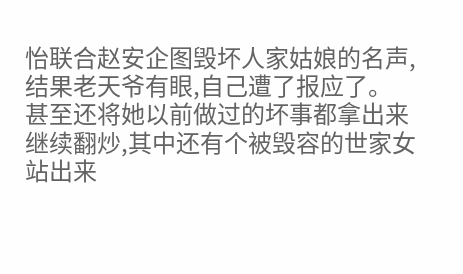怡联合赵安企图毁坏人家姑娘的名声,结果老天爷有眼,自己遭了报应了。
甚至还将她以前做过的坏事都拿出来继续翻炒,其中还有个被毁容的世家女站出来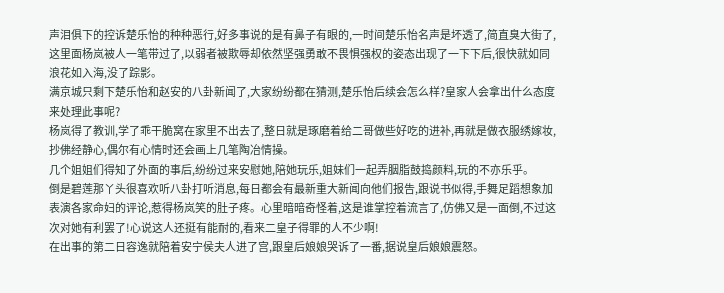声泪俱下的控诉楚乐怡的种种恶行,好多事说的是有鼻子有眼的,一时间楚乐怡名声是坏透了,简直臭大街了,这里面杨岚被人一笔带过了,以弱者被欺辱却依然坚强勇敢不畏惧强权的姿态出现了一下下后,很快就如同浪花如入海,没了踪影。
满京城只剩下楚乐怡和赵安的八卦新闻了,大家纷纷都在猜测,楚乐怡后续会怎么样?皇家人会拿出什么态度来处理此事呢?
杨岚得了教训,学了乖干脆窝在家里不出去了,整日就是琢磨着给二哥做些好吃的进补,再就是做衣服绣嫁妆,抄佛经静心,偶尔有心情时还会画上几笔陶冶情操。
几个姐姐们得知了外面的事后,纷纷过来安慰她,陪她玩乐,姐妹们一起弄胭脂鼓捣颜料,玩的不亦乐乎。
倒是碧莲那丫头很喜欢听八卦打听消息,每日都会有最新重大新闻向他们报告,跟说书似得,手舞足蹈想象加表演各家命妇的评论,惹得杨岚笑的肚子疼。心里暗暗奇怪着,这是谁掌控着流言了,仿佛又是一面倒,不过这次对她有利罢了!心说这人还挺有能耐的,看来二皇子得罪的人不少啊!
在出事的第二日容逸就陪着安宁侯夫人进了宫,跟皇后娘娘哭诉了一番,据说皇后娘娘震怒。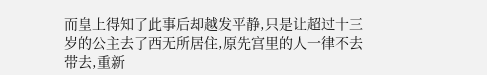而皇上得知了此事后却越发平静,只是让超过十三岁的公主去了西无所居住,原先宫里的人一律不去带去,重新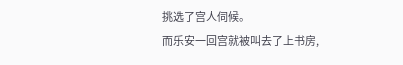挑选了宫人伺候。
而乐安一回宫就被叫去了上书房,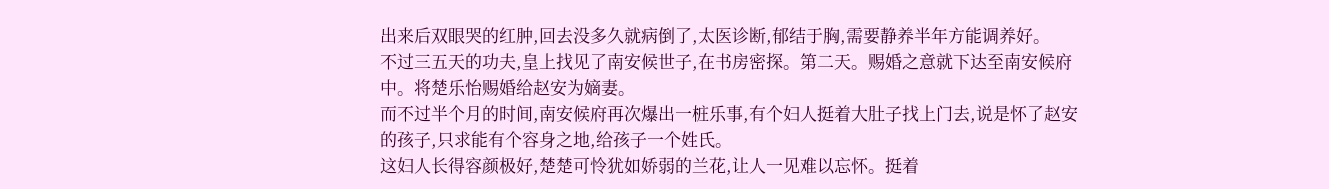出来后双眼哭的红肿,回去没多久就病倒了,太医诊断,郁结于胸,需要静养半年方能调养好。
不过三五天的功夫,皇上找见了南安候世子,在书房密探。第二天。赐婚之意就下达至南安候府中。将楚乐怡赐婚给赵安为嫡妻。
而不过半个月的时间,南安候府再次爆出一桩乐事,有个妇人挺着大肚子找上门去,说是怀了赵安的孩子,只求能有个容身之地,给孩子一个姓氏。
这妇人长得容颜极好,楚楚可怜犹如娇弱的兰花,让人一见难以忘怀。挺着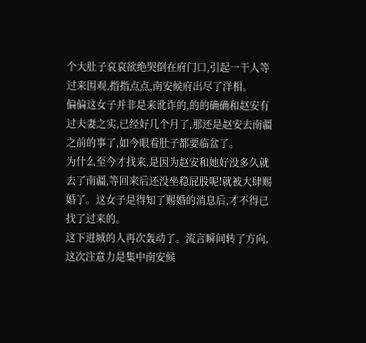个大肚子哀哀欲绝哭倒在府门口,引起一干人等过来围观,指指点点,南安候府出尽了洋相。
偏偏这女子并非是来讹诈的,的的确确和赵安有过夫妻之实,已经好几个月了,那还是赵安去南疆之前的事了,如今眼看肚子都要临盆了。
为什么至今才找来,是因为赵安和她好没多久就去了南疆,等回来后还没坐稳屁股呢!就被大肆赐婚了。这女子是得知了赐婚的消息后,才不得已找了过来的。
这下进城的人再次轰动了。流言瞬间转了方向,这次注意力是集中南安候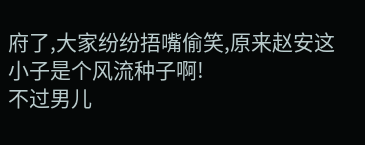府了,大家纷纷捂嘴偷笑,原来赵安这小子是个风流种子啊!
不过男儿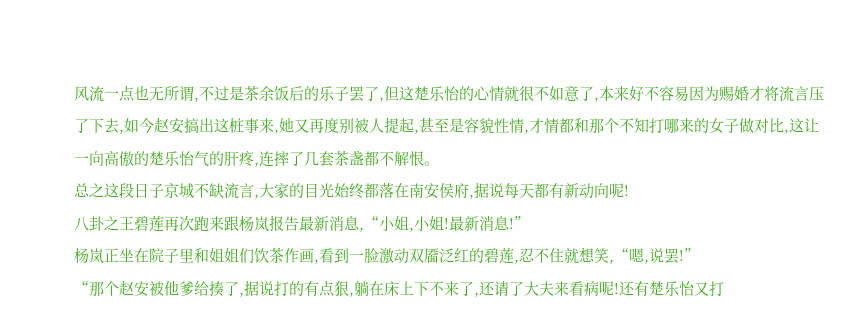风流一点也无所谓,不过是茶余饭后的乐子罢了,但这楚乐怡的心情就很不如意了,本来好不容易因为赐婚才将流言压了下去,如今赵安搞出这桩事来,她又再度别被人提起,甚至是容貌性情,才情都和那个不知打哪来的女子做对比,这让一向高傲的楚乐怡气的肝疼,连摔了几套茶盏都不解恨。
总之这段日子京城不缺流言,大家的目光始终都落在南安侯府,据说每天都有新动向呢!
八卦之王碧莲再次跑来跟杨岚报告最新消息,“小姐,小姐!最新消息!”
杨岚正坐在院子里和姐姐们饮茶作画,看到一脸激动双靥泛红的碧莲,忍不住就想笑,“嗯,说罢!”
“那个赵安被他爹给揍了,据说打的有点狠,躺在床上下不来了,还请了大夫来看病呢!还有楚乐怡又打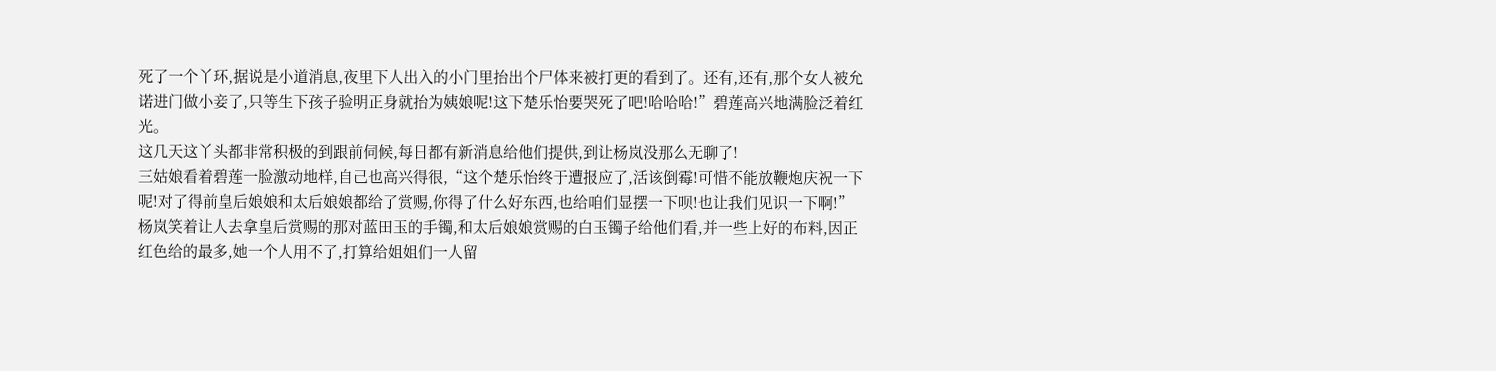死了一个丫环,据说是小道消息,夜里下人出入的小门里抬出个尸体来被打更的看到了。还有,还有,那个女人被允诺进门做小妾了,只等生下孩子验明正身就抬为姨娘呢!这下楚乐怡要哭死了吧!哈哈哈!”碧莲高兴地满脸泛着红光。
这几天这丫头都非常积极的到跟前伺候,每日都有新消息给他们提供,到让杨岚没那么无聊了!
三姑娘看着碧莲一脸激动地样,自己也高兴得很,“这个楚乐怡终于遭报应了,活该倒霉!可惜不能放鞭炮庆祝一下呢!对了得前皇后娘娘和太后娘娘都给了赏赐,你得了什么好东西,也给咱们显摆一下呗!也让我们见识一下啊!”
杨岚笑着让人去拿皇后赏赐的那对蓝田玉的手镯,和太后娘娘赏赐的白玉镯子给他们看,并一些上好的布料,因正红色给的最多,她一个人用不了,打算给姐姐们一人留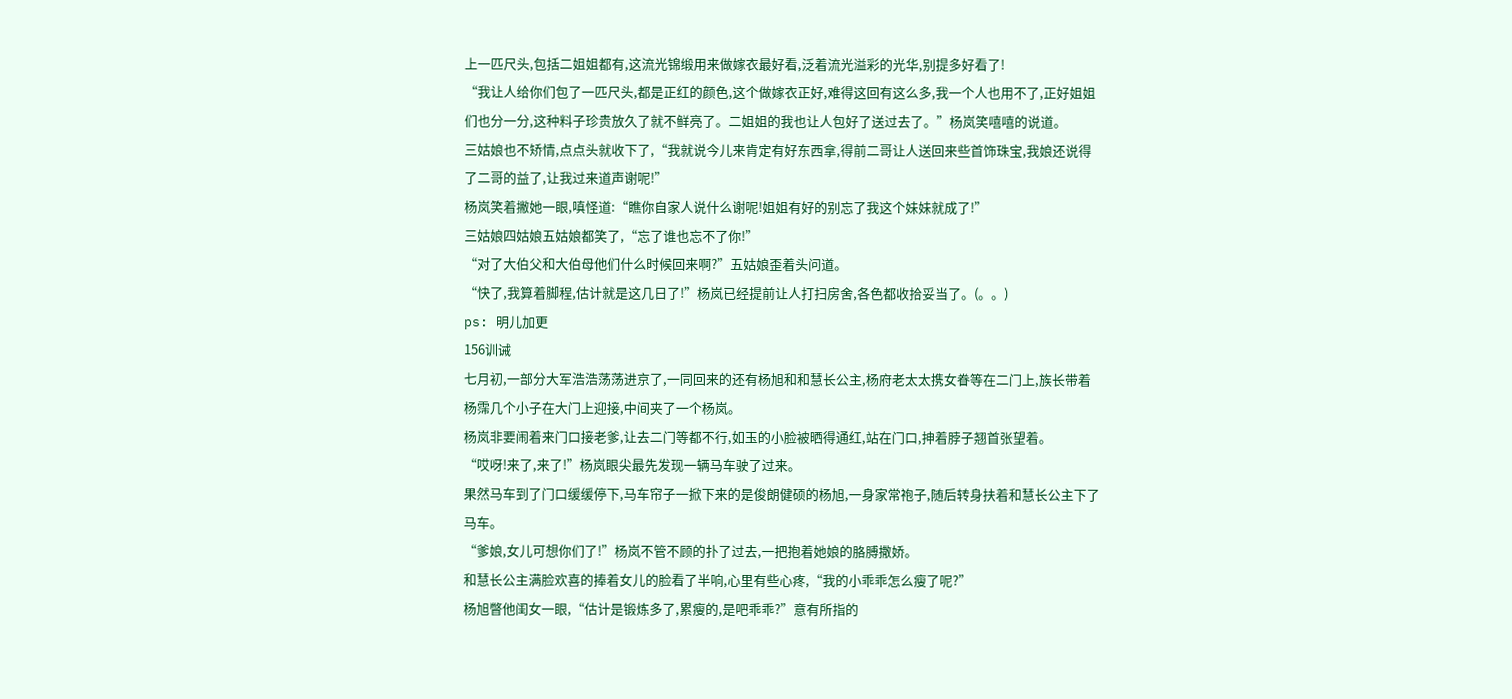上一匹尺头,包括二姐姐都有,这流光锦缎用来做嫁衣最好看,泛着流光溢彩的光华,别提多好看了!
“我让人给你们包了一匹尺头,都是正红的颜色,这个做嫁衣正好,难得这回有这么多,我一个人也用不了,正好姐姐们也分一分,这种料子珍贵放久了就不鲜亮了。二姐姐的我也让人包好了送过去了。”杨岚笑嘻嘻的说道。
三姑娘也不矫情,点点头就收下了,“我就说今儿来肯定有好东西拿,得前二哥让人送回来些首饰珠宝,我娘还说得了二哥的益了,让我过来道声谢呢!”
杨岚笑着撇她一眼,嗔怪道:“瞧你自家人说什么谢呢!姐姐有好的别忘了我这个妹妹就成了!”
三姑娘四姑娘五姑娘都笑了,“忘了谁也忘不了你!”
“对了大伯父和大伯母他们什么时候回来啊?”五姑娘歪着头问道。
“快了,我算着脚程,估计就是这几日了!”杨岚已经提前让人打扫房舍,各色都收拾妥当了。(。。)
ps: 明儿加更
156训诫
七月初,一部分大军浩浩荡荡进京了,一同回来的还有杨旭和和慧长公主,杨府老太太携女眷等在二门上,族长带着杨霈几个小子在大门上迎接,中间夹了一个杨岚。
杨岚非要闹着来门口接老爹,让去二门等都不行,如玉的小脸被晒得通红,站在门口,抻着脖子翘首张望着。
“哎呀!来了,来了!”杨岚眼尖最先发现一辆马车驶了过来。
果然马车到了门口缓缓停下,马车帘子一掀下来的是俊朗健硕的杨旭,一身家常袍子,随后转身扶着和慧长公主下了马车。
“爹娘,女儿可想你们了!”杨岚不管不顾的扑了过去,一把抱着她娘的胳膊撒娇。
和慧长公主满脸欢喜的捧着女儿的脸看了半响,心里有些心疼,“我的小乖乖怎么瘦了呢?”
杨旭瞥他闺女一眼,“估计是锻炼多了,累瘦的,是吧乖乖?”意有所指的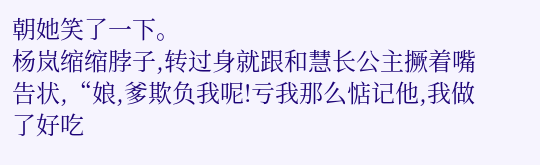朝她笑了一下。
杨岚缩缩脖子,转过身就跟和慧长公主撅着嘴告状,“娘,爹欺负我呢!亏我那么惦记他,我做了好吃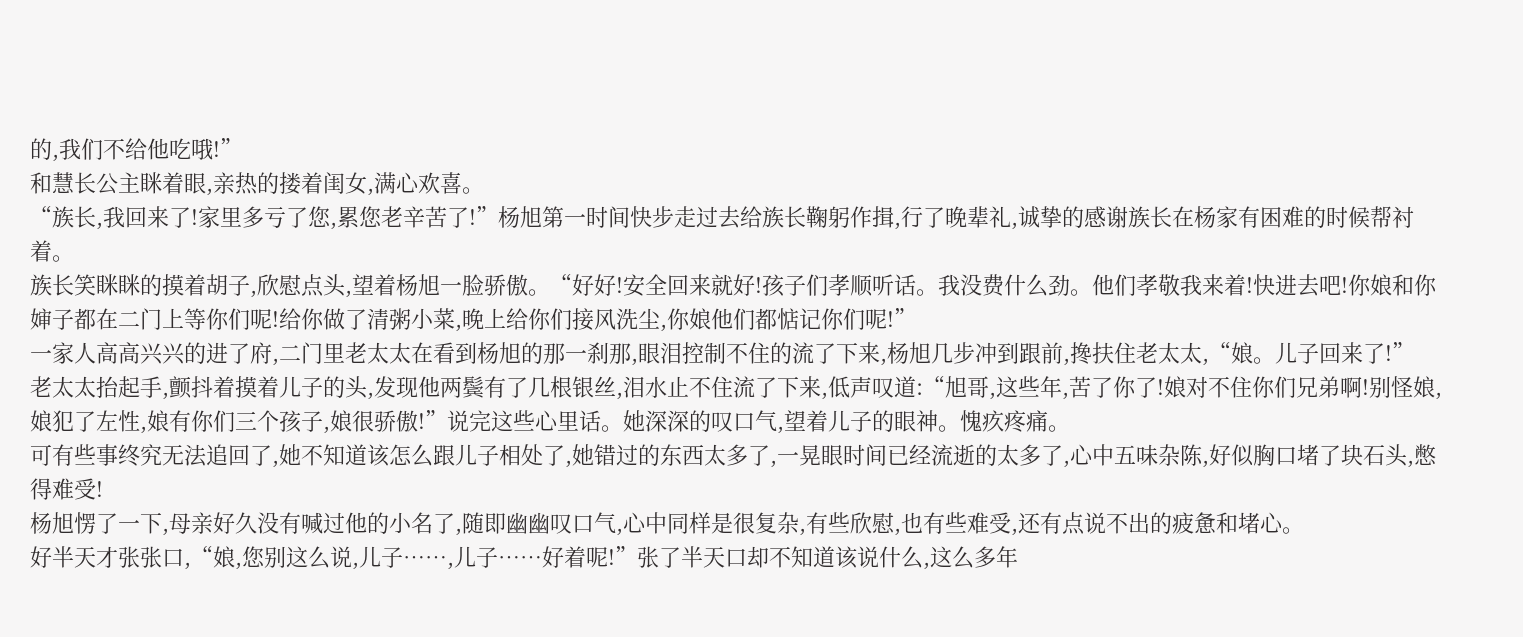的,我们不给他吃哦!”
和慧长公主眯着眼,亲热的搂着闺女,满心欢喜。
“族长,我回来了!家里多亏了您,累您老辛苦了!”杨旭第一时间快步走过去给族长鞠躬作揖,行了晚辈礼,诚挚的感谢族长在杨家有困难的时候帮衬着。
族长笑眯眯的摸着胡子,欣慰点头,望着杨旭一脸骄傲。“好好!安全回来就好!孩子们孝顺听话。我没费什么劲。他们孝敬我来着!快进去吧!你娘和你婶子都在二门上等你们呢!给你做了清粥小菜,晚上给你们接风洗尘,你娘他们都惦记你们呢!”
一家人高高兴兴的进了府,二门里老太太在看到杨旭的那一刹那,眼泪控制不住的流了下来,杨旭几步冲到跟前,搀扶住老太太,“娘。儿子回来了!”
老太太抬起手,颤抖着摸着儿子的头,发现他两鬓有了几根银丝,泪水止不住流了下来,低声叹道:“旭哥,这些年,苦了你了!娘对不住你们兄弟啊!别怪娘,娘犯了左性,娘有你们三个孩子,娘很骄傲!”说完这些心里话。她深深的叹口气,望着儿子的眼神。愧疚疼痛。
可有些事终究无法追回了,她不知道该怎么跟儿子相处了,她错过的东西太多了,一晃眼时间已经流逝的太多了,心中五味杂陈,好似胸口堵了块石头,憋得难受!
杨旭愣了一下,母亲好久没有喊过他的小名了,随即幽幽叹口气,心中同样是很复杂,有些欣慰,也有些难受,还有点说不出的疲惫和堵心。
好半天才张张口,“娘,您别这么说,儿子……,儿子……好着呢!”张了半天口却不知道该说什么,这么多年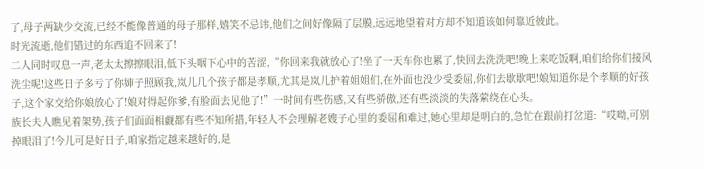了,母子两缺少交流,已经不能像普通的母子那样,嬉笑不忌讳,他们之间好像隔了层膜,远远地望着对方却不知道该如何靠近彼此。
时光流逝,他们错过的东西追不回来了!
二人同时叹息一声,老太太擦擦眼泪,低下头咽下心中的苦涩,“你回来我就放心了!坐了一天车你也累了,快回去洗洗吧!晚上来吃饭啊,咱们给你们接风洗尘呢!这些日子多亏了你婶子照顾我,岚儿几个孩子都是孝顺,尤其是岚儿护着姐姐们,在外面也没少受委屈,你们去歇歇吧!娘知道你是个孝顺的好孩子,这个家交给你娘放心了!娘对得起你爹,有脸面去见他了!”一时间有些伤感,又有些骄傲,还有些淡淡的失落萦绕在心头。
族长夫人瞧见着架势,孩子们面面相觑都有些不知所措,年轻人不会理解老嫂子心里的委屈和难过,她心里却是明白的,急忙在跟前打岔道:“哎呦,可别掉眼泪了!今儿可是好日子,咱家指定越来越好的,是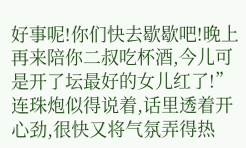好事呢!你们快去歇歇吧!晚上再来陪你二叔吃杯酒,今儿可是开了坛最好的女儿红了!”连珠炮似得说着,话里透着开心劲,很快又将气氛弄得热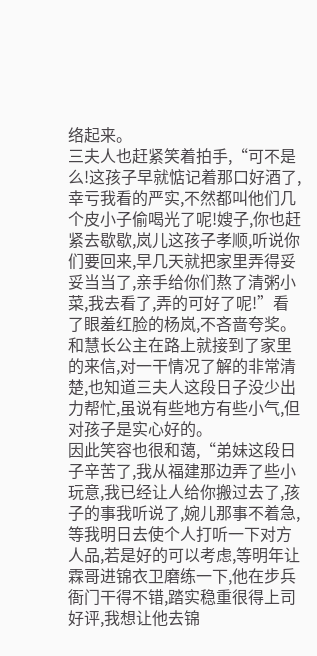络起来。
三夫人也赶紧笑着拍手,“可不是么!这孩子早就惦记着那口好酒了,幸亏我看的严实,不然都叫他们几个皮小子偷喝光了呢!嫂子,你也赶紧去歇歇,岚儿这孩子孝顺,听说你们要回来,早几天就把家里弄得妥妥当当了,亲手给你们熬了清粥小菜,我去看了,弄的可好了呢!”看了眼羞红脸的杨岚,不吝啬夸奖。
和慧长公主在路上就接到了家里的来信,对一干情况了解的非常清楚,也知道三夫人这段日子没少出力帮忙,虽说有些地方有些小气,但对孩子是实心好的。
因此笑容也很和蔼,“弟妹这段日子辛苦了,我从福建那边弄了些小玩意,我已经让人给你搬过去了,孩子的事我听说了,婉儿那事不着急,等我明日去使个人打听一下对方人品,若是好的可以考虑,等明年让霖哥进锦衣卫磨练一下,他在步兵衙门干得不错,踏实稳重很得上司好评,我想让他去锦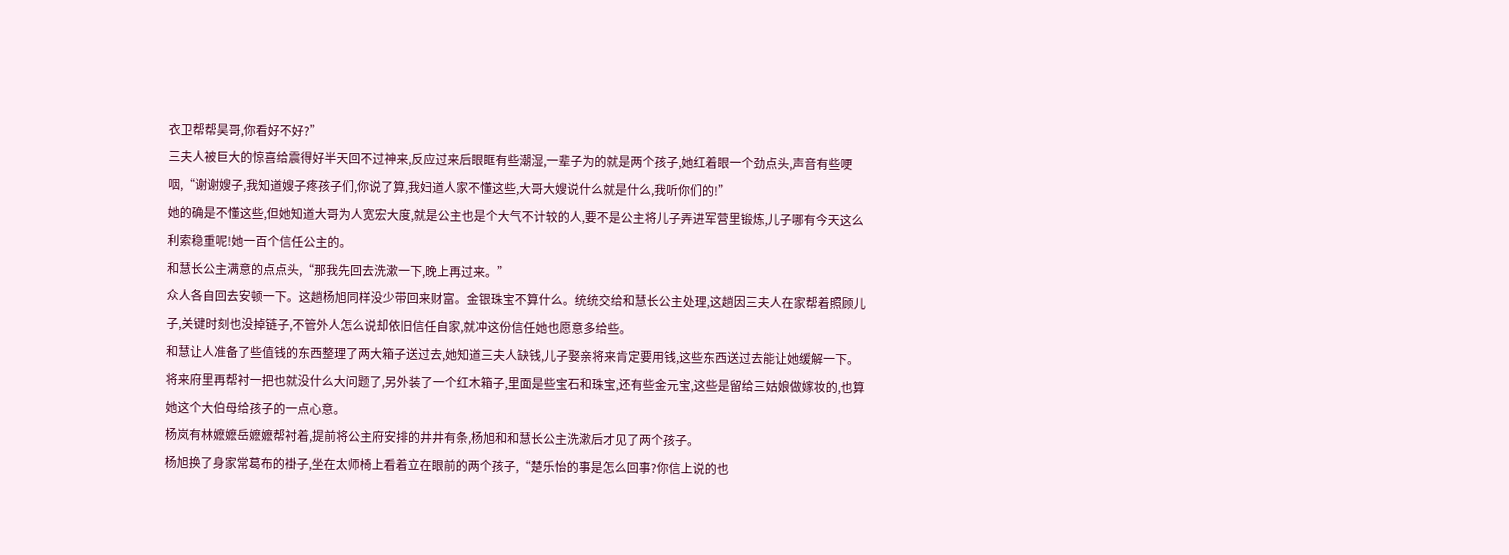衣卫帮帮昊哥,你看好不好?”
三夫人被巨大的惊喜给震得好半天回不过神来,反应过来后眼眶有些潮湿,一辈子为的就是两个孩子,她红着眼一个劲点头,声音有些哽咽,“谢谢嫂子,我知道嫂子疼孩子们,你说了算,我妇道人家不懂这些,大哥大嫂说什么就是什么,我听你们的!”
她的确是不懂这些,但她知道大哥为人宽宏大度,就是公主也是个大气不计较的人,要不是公主将儿子弄进军营里锻炼,儿子哪有今天这么利索稳重呢!她一百个信任公主的。
和慧长公主满意的点点头,“那我先回去洗漱一下,晚上再过来。”
众人各自回去安顿一下。这趟杨旭同样没少带回来财富。金银珠宝不算什么。统统交给和慧长公主处理,这趟因三夫人在家帮着照顾儿子,关键时刻也没掉链子,不管外人怎么说却依旧信任自家,就冲这份信任她也愿意多给些。
和慧让人准备了些值钱的东西整理了两大箱子送过去,她知道三夫人缺钱,儿子娶亲将来肯定要用钱,这些东西送过去能让她缓解一下。将来府里再帮衬一把也就没什么大问题了,另外装了一个红木箱子,里面是些宝石和珠宝,还有些金元宝,这些是留给三姑娘做嫁妆的,也算她这个大伯母给孩子的一点心意。
杨岚有林嬷嬷岳嬷嬷帮衬着,提前将公主府安排的井井有条,杨旭和和慧长公主洗漱后才见了两个孩子。
杨旭换了身家常葛布的褂子,坐在太师椅上看着立在眼前的两个孩子,“楚乐怡的事是怎么回事?你信上说的也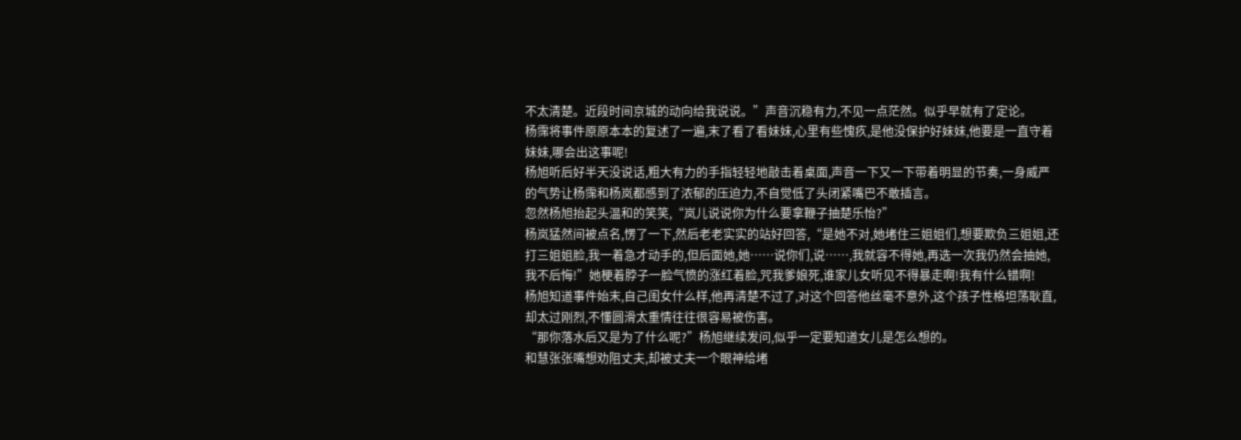不太清楚。近段时间京城的动向给我说说。”声音沉稳有力,不见一点茫然。似乎早就有了定论。
杨霈将事件原原本本的复述了一遍,末了看了看妹妹,心里有些愧疚,是他没保护好妹妹,他要是一直守着妹妹,哪会出这事呢!
杨旭听后好半天没说话,粗大有力的手指轻轻地敲击着桌面,声音一下又一下带着明显的节奏,一身威严的气势让杨霈和杨岚都感到了浓郁的压迫力,不自觉低了头闭紧嘴巴不敢插言。
忽然杨旭抬起头温和的笑笑,“岚儿说说你为什么要拿鞭子抽楚乐怡?”
杨岚猛然间被点名,愣了一下,然后老老实实的站好回答,“是她不对,她堵住三姐姐们,想要欺负三姐姐,还打三姐姐脸,我一着急才动手的,但后面她,她……说你们,说……,我就容不得她,再选一次我仍然会抽她,我不后悔!”她梗着脖子一脸气愤的涨红着脸,咒我爹娘死,谁家儿女听见不得暴走啊!我有什么错啊!
杨旭知道事件始末,自己闺女什么样,他再清楚不过了,对这个回答他丝毫不意外,这个孩子性格坦荡耿直,却太过刚烈,不懂圆滑太重情往往很容易被伤害。
“那你落水后又是为了什么呢?”杨旭继续发问,似乎一定要知道女儿是怎么想的。
和慧张张嘴想劝阻丈夫,却被丈夫一个眼神给堵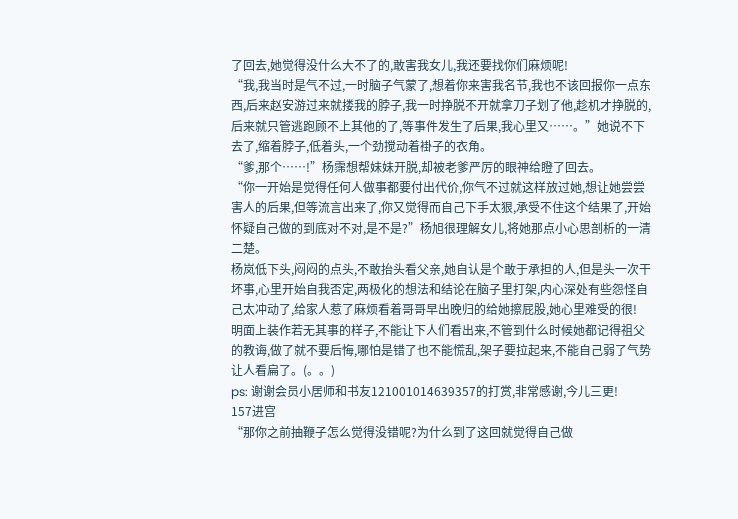了回去,她觉得没什么大不了的,敢害我女儿,我还要找你们麻烦呢!
“我,我当时是气不过,一时脑子气蒙了,想着你来害我名节,我也不该回报你一点东西,后来赵安游过来就搂我的脖子,我一时挣脱不开就拿刀子划了他,趁机才挣脱的,后来就只管逃跑顾不上其他的了,等事件发生了后果,我心里又……。”她说不下去了,缩着脖子,低着头,一个劲搅动着褂子的衣角。
“爹,那个……!”杨霈想帮妹妹开脱,却被老爹严厉的眼神给瞪了回去。
“你一开始是觉得任何人做事都要付出代价,你气不过就这样放过她,想让她尝尝害人的后果,但等流言出来了,你又觉得而自己下手太狠,承受不住这个结果了,开始怀疑自己做的到底对不对,是不是?”杨旭很理解女儿,将她那点小心思剖析的一清二楚。
杨岚低下头,闷闷的点头,不敢抬头看父亲,她自认是个敢于承担的人,但是头一次干坏事,心里开始自我否定,两极化的想法和结论在脑子里打架,内心深处有些怨怪自己太冲动了,给家人惹了麻烦看着哥哥早出晚归的给她擦屁股,她心里难受的很!
明面上装作若无其事的样子,不能让下人们看出来,不管到什么时候她都记得祖父的教诲,做了就不要后悔,哪怕是错了也不能慌乱,架子要拉起来,不能自己弱了气势让人看扁了。(。。)
ps: 谢谢会员小居师和书友121001014639357的打赏,非常感谢,今儿三更!
157进宫
“那你之前抽鞭子怎么觉得没错呢?为什么到了这回就觉得自己做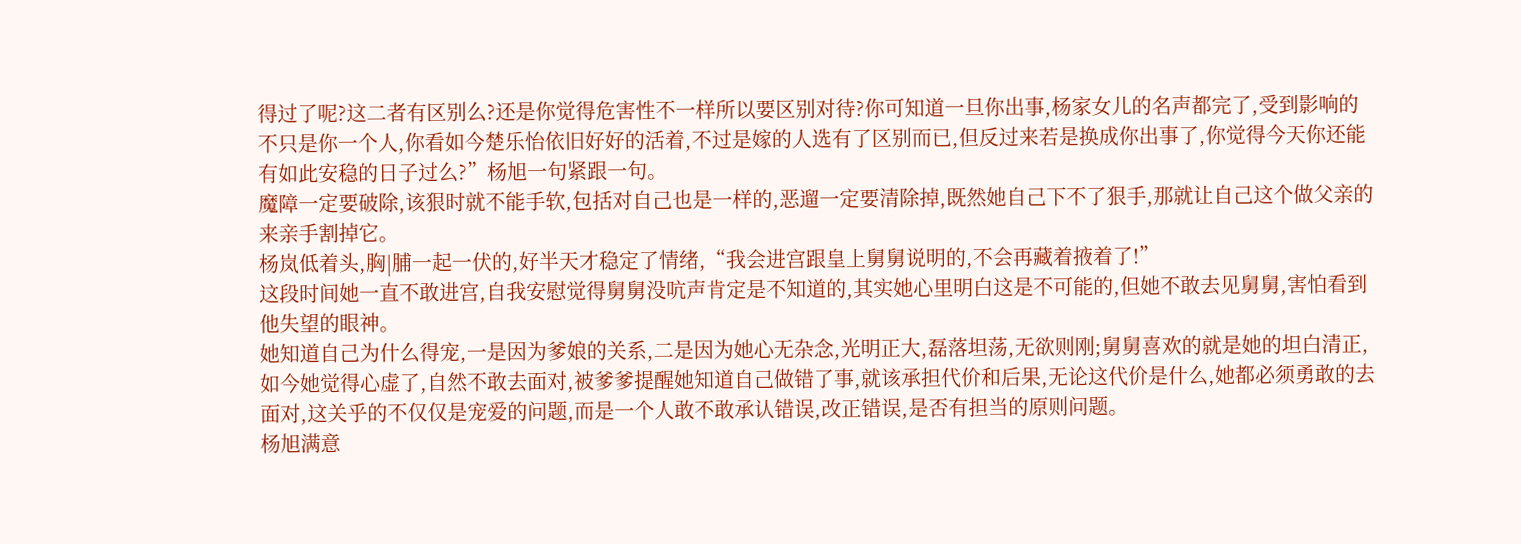得过了呢?这二者有区别么?还是你觉得危害性不一样所以要区别对待?你可知道一旦你出事,杨家女儿的名声都完了,受到影响的不只是你一个人,你看如今楚乐怡依旧好好的活着,不过是嫁的人选有了区别而已,但反过来若是换成你出事了,你觉得今天你还能有如此安稳的日子过么?”杨旭一句紧跟一句。
魔障一定要破除,该狠时就不能手软,包括对自己也是一样的,恶遛一定要清除掉,既然她自己下不了狠手,那就让自己这个做父亲的来亲手割掉它。
杨岚低着头,胸|脯一起一伏的,好半天才稳定了情绪,“我会进宫跟皇上舅舅说明的,不会再藏着掖着了!”
这段时间她一直不敢进宫,自我安慰觉得舅舅没吭声肯定是不知道的,其实她心里明白这是不可能的,但她不敢去见舅舅,害怕看到他失望的眼神。
她知道自己为什么得宠,一是因为爹娘的关系,二是因为她心无杂念,光明正大,磊落坦荡,无欲则刚;舅舅喜欢的就是她的坦白清正,如今她觉得心虚了,自然不敢去面对,被爹爹提醒她知道自己做错了事,就该承担代价和后果,无论这代价是什么,她都必须勇敢的去面对,这关乎的不仅仅是宠爱的问题,而是一个人敢不敢承认错误,改正错误,是否有担当的原则问题。
杨旭满意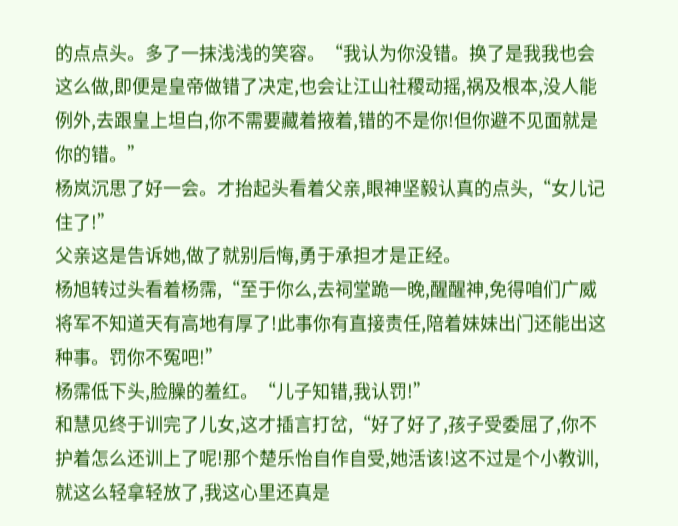的点点头。多了一抹浅浅的笑容。“我认为你没错。换了是我我也会这么做,即便是皇帝做错了决定,也会让江山社稷动摇,祸及根本,没人能例外,去跟皇上坦白,你不需要藏着掖着,错的不是你!但你避不见面就是你的错。”
杨岚沉思了好一会。才抬起头看着父亲,眼神坚毅认真的点头,“女儿记住了!”
父亲这是告诉她,做了就别后悔,勇于承担才是正经。
杨旭转过头看着杨霈,“至于你么,去祠堂跪一晚,醒醒神,免得咱们广威将军不知道天有高地有厚了!此事你有直接责任,陪着妹妹出门还能出这种事。罚你不冤吧!”
杨霈低下头,脸臊的羞红。“儿子知错,我认罚!”
和慧见终于训完了儿女,这才插言打岔,“好了好了,孩子受委屈了,你不护着怎么还训上了呢!那个楚乐怡自作自受,她活该!这不过是个小教训,就这么轻拿轻放了,我这心里还真是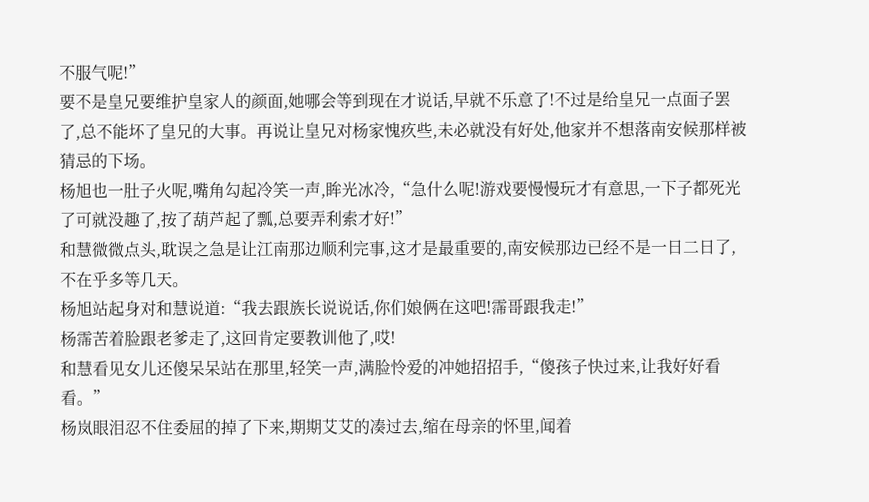不服气呢!”
要不是皇兄要维护皇家人的颜面,她哪会等到现在才说话,早就不乐意了!不过是给皇兄一点面子罢了,总不能坏了皇兄的大事。再说让皇兄对杨家愧疚些,未必就没有好处,他家并不想落南安候那样被猜忌的下场。
杨旭也一肚子火呢,嘴角勾起冷笑一声,眸光冰冷,“急什么呢!游戏要慢慢玩才有意思,一下子都死光了可就没趣了,按了葫芦起了瓢,总要弄利索才好!”
和慧微微点头,耽误之急是让江南那边顺利完事,这才是最重要的,南安候那边已经不是一日二日了,不在乎多等几天。
杨旭站起身对和慧说道:“我去跟族长说说话,你们娘俩在这吧!霈哥跟我走!”
杨霈苦着脸跟老爹走了,这回肯定要教训他了,哎!
和慧看见女儿还傻呆呆站在那里,轻笑一声,满脸怜爱的冲她招招手,“傻孩子快过来,让我好好看看。”
杨岚眼泪忍不住委屈的掉了下来,期期艾艾的凑过去,缩在母亲的怀里,闻着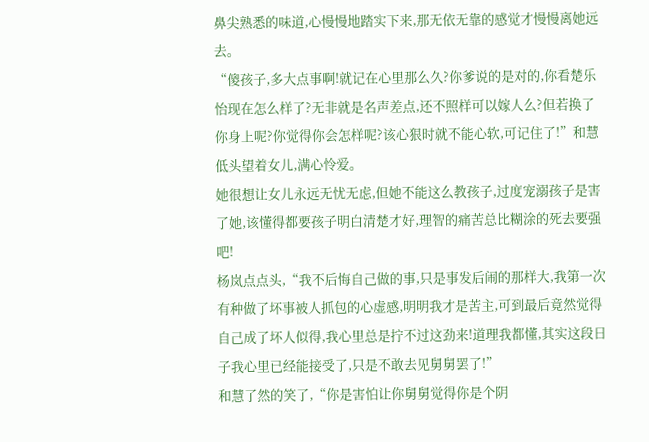鼻尖熟悉的味道,心慢慢地踏实下来,那无依无靠的感觉才慢慢离她远去。
“傻孩子,多大点事啊!就记在心里那么久?你爹说的是对的,你看楚乐怡现在怎么样了?无非就是名声差点,还不照样可以嫁人么?但若换了你身上呢?你觉得你会怎样呢?该心狠时就不能心软,可记住了!”和慧低头望着女儿,满心怜爱。
她很想让女儿永远无忧无虑,但她不能这么教孩子,过度宠溺孩子是害了她,该懂得都要孩子明白清楚才好,理智的痛苦总比糊涂的死去要强吧!
杨岚点点头,“我不后悔自己做的事,只是事发后闹的那样大,我第一次有种做了坏事被人抓包的心虚感,明明我才是苦主,可到最后竟然觉得自己成了坏人似得,我心里总是拧不过这劲来!道理我都懂,其实这段日子我心里已经能接受了,只是不敢去见舅舅罢了!”
和慧了然的笑了,“你是害怕让你舅舅觉得你是个阴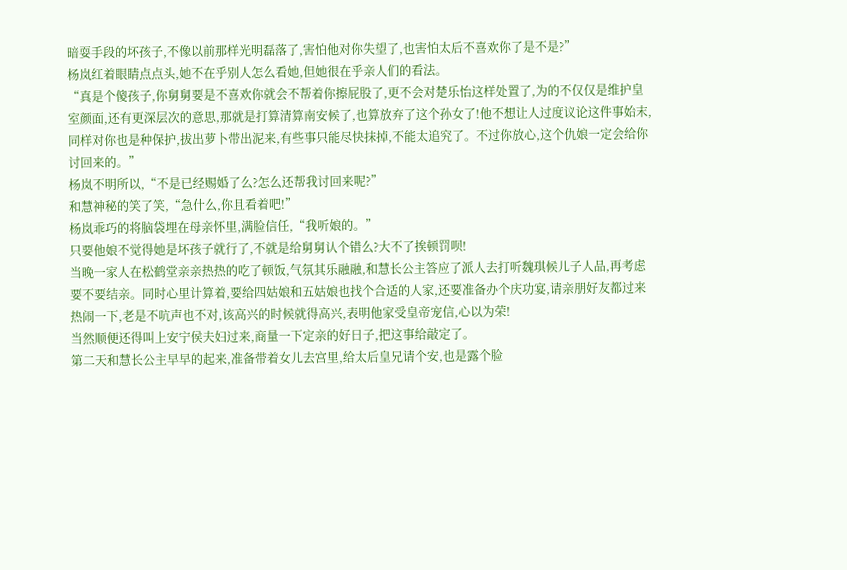暗耍手段的坏孩子,不像以前那样光明磊落了,害怕他对你失望了,也害怕太后不喜欢你了是不是?”
杨岚红着眼睛点点头,她不在乎别人怎么看她,但她很在乎亲人们的看法。
“真是个傻孩子,你舅舅要是不喜欢你就会不帮着你擦屁股了,更不会对楚乐怡这样处置了,为的不仅仅是维护皇室颜面,还有更深层次的意思,那就是打算清算南安候了,也算放弃了这个孙女了!他不想让人过度议论这件事始末,同样对你也是种保护,拔出萝卜带出泥来,有些事只能尽快抹掉,不能太追究了。不过你放心,这个仇娘一定会给你讨回来的。”
杨岚不明所以,“不是已经赐婚了么?怎么还帮我讨回来呢?”
和慧神秘的笑了笑,“急什么,你且看着吧!”
杨岚乖巧的将脑袋埋在母亲怀里,满脸信任,“我听娘的。”
只要他娘不觉得她是坏孩子就行了,不就是给舅舅认个错么?大不了挨顿罚呗!
当晚一家人在松鹤堂亲亲热热的吃了顿饭,气氛其乐融融,和慧长公主答应了派人去打听魏琪候儿子人品,再考虑要不要结亲。同时心里计算着,要给四姑娘和五姑娘也找个合适的人家,还要准备办个庆功宴,请亲朋好友都过来热闹一下,老是不吭声也不对,该高兴的时候就得高兴,表明他家受皇帝宠信,心以为荣!
当然顺便还得叫上安宁侯夫妇过来,商量一下定亲的好日子,把这事给敲定了。
第二天和慧长公主早早的起来,准备带着女儿去宫里,给太后皇兄请个安,也是露个脸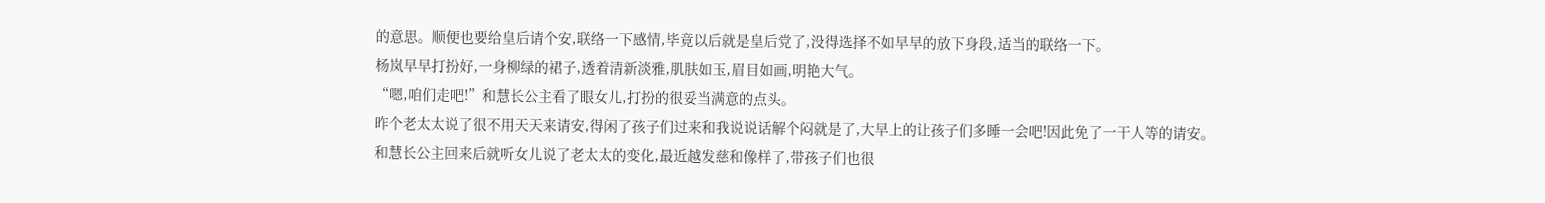的意思。顺便也要给皇后请个安,联络一下感情,毕竟以后就是皇后党了,没得选择不如早早的放下身段,适当的联络一下。
杨岚早早打扮好,一身柳绿的裙子,透着清新淡雅,肌肤如玉,眉目如画,明艳大气。
“嗯,咱们走吧!”和慧长公主看了眼女儿,打扮的很妥当满意的点头。
昨个老太太说了很不用天天来请安,得闲了孩子们过来和我说说话解个闷就是了,大早上的让孩子们多睡一会吧!因此免了一干人等的请安。
和慧长公主回来后就听女儿说了老太太的变化,最近越发慈和像样了,带孩子们也很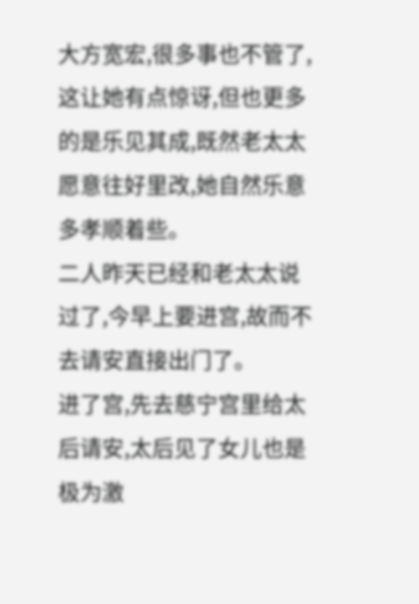大方宽宏,很多事也不管了,这让她有点惊讶,但也更多的是乐见其成,既然老太太愿意往好里改,她自然乐意多孝顺着些。
二人昨天已经和老太太说过了,今早上要进宫,故而不去请安直接出门了。
进了宫,先去慈宁宫里给太后请安,太后见了女儿也是极为激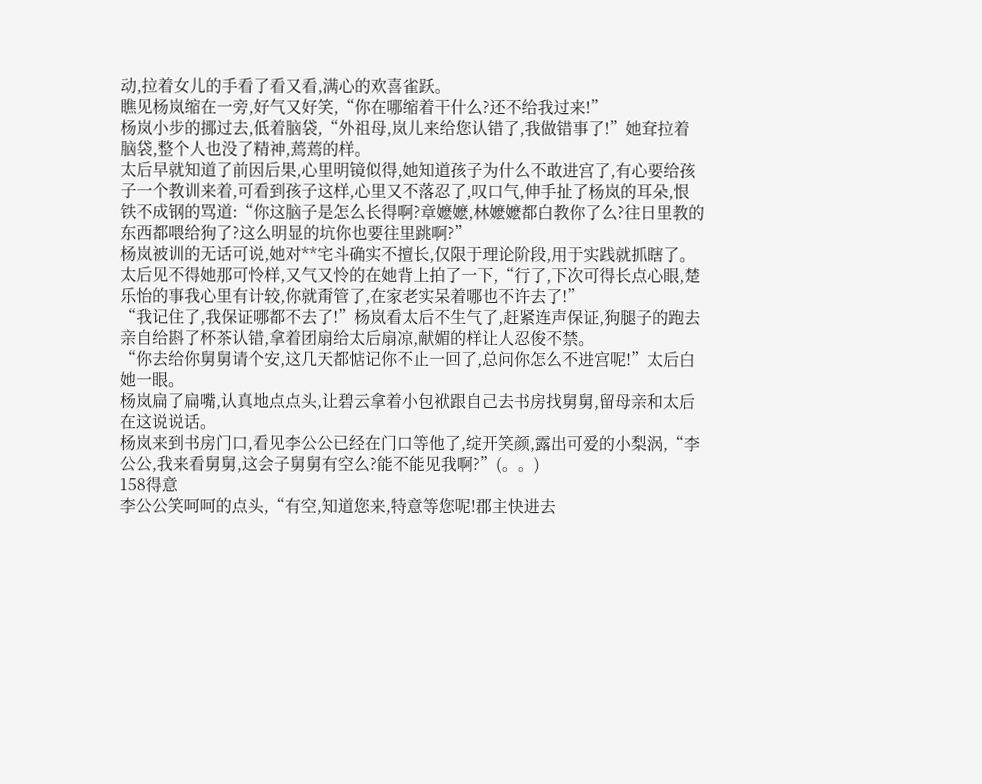动,拉着女儿的手看了看又看,满心的欢喜雀跃。
瞧见杨岚缩在一旁,好气又好笑,“你在哪缩着干什么?还不给我过来!”
杨岚小步的挪过去,低着脑袋,“外祖母,岚儿来给您认错了,我做错事了!”她耷拉着脑袋,整个人也没了精神,蔫蔫的样。
太后早就知道了前因后果,心里明镜似得,她知道孩子为什么不敢进宫了,有心要给孩子一个教训来着,可看到孩子这样,心里又不落忍了,叹口气,伸手扯了杨岚的耳朵,恨铁不成钢的骂道:“你这脑子是怎么长得啊?章嬷嬷,林嬷嬷都白教你了么?往日里教的东西都喂给狗了?这么明显的坑你也要往里跳啊?”
杨岚被训的无话可说,她对**宅斗确实不擅长,仅限于理论阶段,用于实践就抓瞎了。
太后见不得她那可怜样,又气又怜的在她背上拍了一下,“行了,下次可得长点心眼,楚乐怡的事我心里有计较,你就甭管了,在家老实呆着哪也不许去了!”
“我记住了,我保证哪都不去了!”杨岚看太后不生气了,赶紧连声保证,狗腿子的跑去亲自给斟了杯茶认错,拿着团扇给太后扇凉,献媚的样让人忍俊不禁。
“你去给你舅舅请个安,这几天都惦记你不止一回了,总问你怎么不进宫呢!”太后白她一眼。
杨岚扁了扁嘴,认真地点点头,让碧云拿着小包袱跟自己去书房找舅舅,留母亲和太后在这说说话。
杨岚来到书房门口,看见李公公已经在门口等他了,绽开笑颜,露出可爱的小梨涡,“李公公,我来看舅舅,这会子舅舅有空么?能不能见我啊?”(。。)
158得意
李公公笑呵呵的点头,“有空,知道您来,特意等您呢!郡主快进去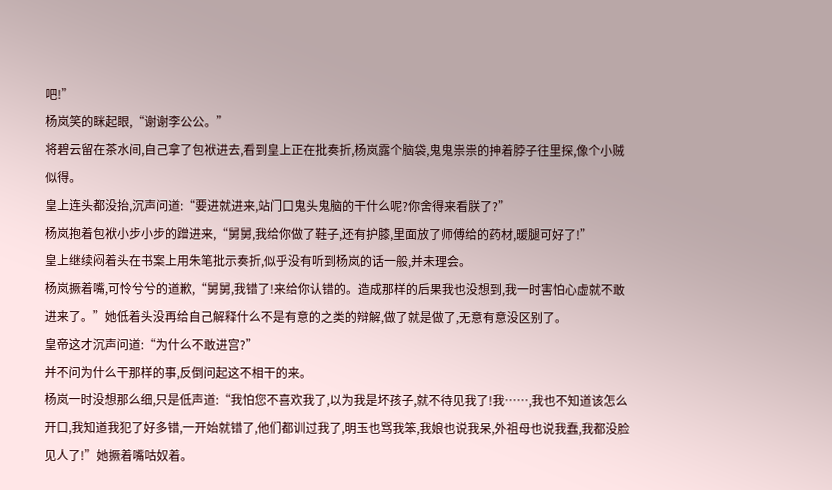吧!”
杨岚笑的眯起眼,“谢谢李公公。”
将碧云留在茶水间,自己拿了包袱进去,看到皇上正在批奏折,杨岚露个脑袋,鬼鬼祟祟的抻着脖子往里探,像个小贼似得。
皇上连头都没抬,沉声问道:“要进就进来,站门口鬼头鬼脑的干什么呢?你舍得来看朕了?”
杨岚抱着包袱小步小步的蹭进来,“舅舅,我给你做了鞋子,还有护膝,里面放了师傅给的药材,暖腿可好了!”
皇上继续闷着头在书案上用朱笔批示奏折,似乎没有听到杨岚的话一般,并未理会。
杨岚撅着嘴,可怜兮兮的道歉,“舅舅,我错了!来给你认错的。造成那样的后果我也没想到,我一时害怕心虚就不敢进来了。”她低着头没再给自己解释什么不是有意的之类的辩解,做了就是做了,无意有意没区别了。
皇帝这才沉声问道:“为什么不敢进宫?”
并不问为什么干那样的事,反倒问起这不相干的来。
杨岚一时没想那么细,只是低声道:“我怕您不喜欢我了,以为我是坏孩子,就不待见我了!我……,我也不知道该怎么开口,我知道我犯了好多错,一开始就错了,他们都训过我了,明玉也骂我笨,我娘也说我呆,外祖母也说我蠢,我都没脸见人了!”她撅着嘴咕奴着。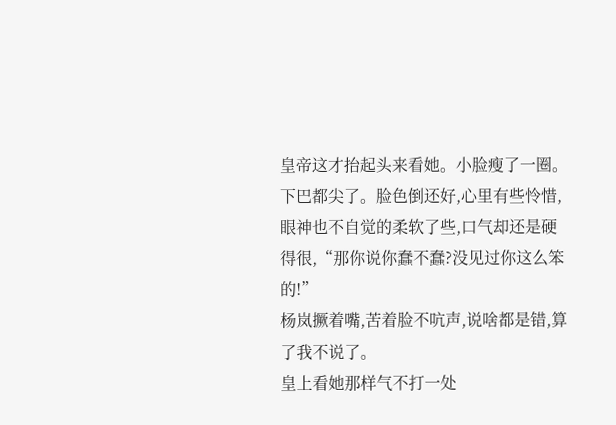皇帝这才抬起头来看她。小脸瘦了一圈。下巴都尖了。脸色倒还好,心里有些怜惜,眼神也不自觉的柔软了些,口气却还是硬得很,“那你说你蠢不蠢?没见过你这么笨的!”
杨岚撅着嘴,苦着脸不吭声,说啥都是错,算了我不说了。
皇上看她那样气不打一处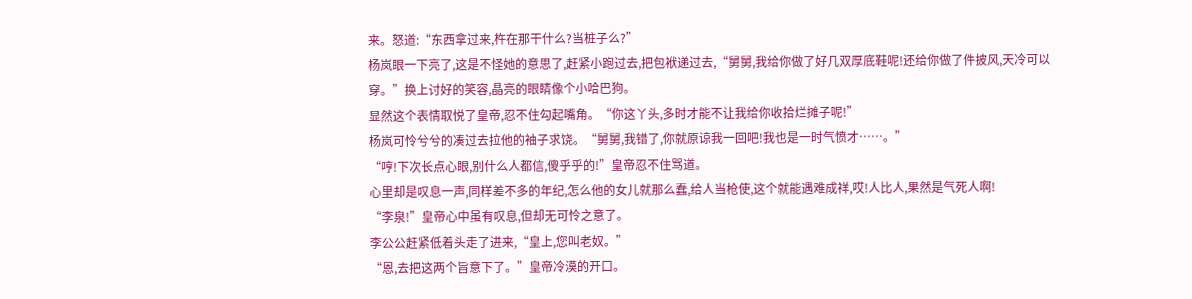来。怒道:“东西拿过来,杵在那干什么?当桩子么?”
杨岚眼一下亮了,这是不怪她的意思了,赶紧小跑过去,把包袱递过去,“舅舅,我给你做了好几双厚底鞋呢!还给你做了件披风,天冷可以穿。”换上讨好的笑容,晶亮的眼睛像个小哈巴狗。
显然这个表情取悦了皇帝,忍不住勾起嘴角。“你这丫头,多时才能不让我给你收拾烂摊子呢!”
杨岚可怜兮兮的凑过去拉他的袖子求饶。“舅舅,我错了,你就原谅我一回吧!我也是一时气愤才……。”
“哼!下次长点心眼,别什么人都信,傻乎乎的!”皇帝忍不住骂道。
心里却是叹息一声,同样差不多的年纪,怎么他的女儿就那么蠢,给人当枪使,这个就能遇难成祥,哎!人比人,果然是气死人啊!
“李泉!”皇帝心中虽有叹息,但却无可怜之意了。
李公公赶紧低着头走了进来,“皇上,您叫老奴。”
“恩,去把这两个旨意下了。”皇帝冷漠的开口。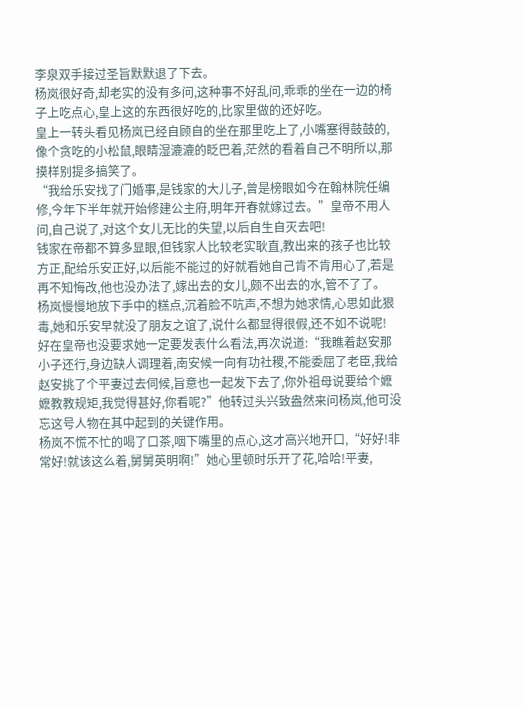李泉双手接过圣旨默默退了下去。
杨岚很好奇,却老实的没有多问,这种事不好乱问,乖乖的坐在一边的椅子上吃点心,皇上这的东西很好吃的,比家里做的还好吃。
皇上一转头看见杨岚已经自顾自的坐在那里吃上了,小嘴塞得鼓鼓的,像个贪吃的小松鼠,眼睛湿漉漉的眨巴着,茫然的看着自己不明所以,那摸样别提多搞笑了。
“我给乐安找了门婚事,是钱家的大儿子,曾是榜眼如今在翰林院任编修,今年下半年就开始修建公主府,明年开春就嫁过去。”皇帝不用人问,自己说了,对这个女儿无比的失望,以后自生自灭去吧!
钱家在帝都不算多显眼,但钱家人比较老实耿直,教出来的孩子也比较方正,配给乐安正好,以后能不能过的好就看她自己肯不肯用心了,若是再不知悔改,他也没办法了,嫁出去的女儿,颇不出去的水,管不了了。
杨岚慢慢地放下手中的糕点,沉着脸不吭声,不想为她求情,心思如此狠毒,她和乐安早就没了朋友之谊了,说什么都显得很假,还不如不说呢!
好在皇帝也没要求她一定要发表什么看法,再次说道:“我瞧着赵安那小子还行,身边缺人调理着,南安候一向有功社稷,不能委屈了老臣,我给赵安挑了个平妻过去伺候,旨意也一起发下去了,你外祖母说要给个嬷嬷教教规矩,我觉得甚好,你看呢?”他转过头兴致盎然来问杨岚,他可没忘这号人物在其中起到的关键作用。
杨岚不慌不忙的喝了口茶,咽下嘴里的点心,这才高兴地开口,“好好!非常好!就该这么着,舅舅英明啊!”她心里顿时乐开了花,哈哈!平妻,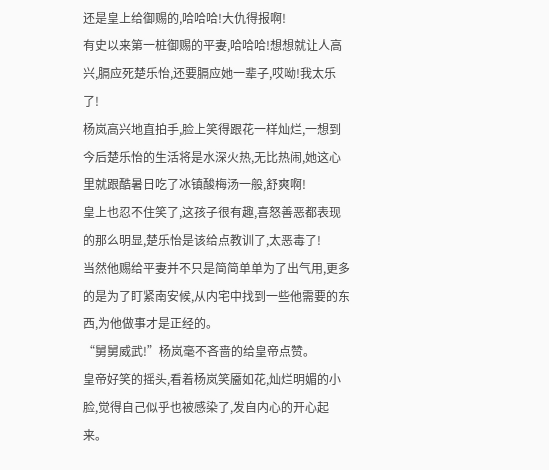还是皇上给御赐的,哈哈哈!大仇得报啊!
有史以来第一桩御赐的平妻,哈哈哈!想想就让人高兴,膈应死楚乐怡,还要膈应她一辈子,哎呦!我太乐了!
杨岚高兴地直拍手,脸上笑得跟花一样灿烂,一想到今后楚乐怡的生活将是水深火热,无比热闹,她这心里就跟酷暑日吃了冰镇酸梅汤一般,舒爽啊!
皇上也忍不住笑了,这孩子很有趣,喜怒善恶都表现的那么明显,楚乐怡是该给点教训了,太恶毒了!
当然他赐给平妻并不只是简简单单为了出气用,更多的是为了盯紧南安候,从内宅中找到一些他需要的东西,为他做事才是正经的。
“舅舅威武!”杨岚毫不吝啬的给皇帝点赞。
皇帝好笑的摇头,看着杨岚笑靥如花,灿烂明媚的小脸,觉得自己似乎也被感染了,发自内心的开心起来。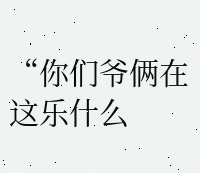“你们爷俩在这乐什么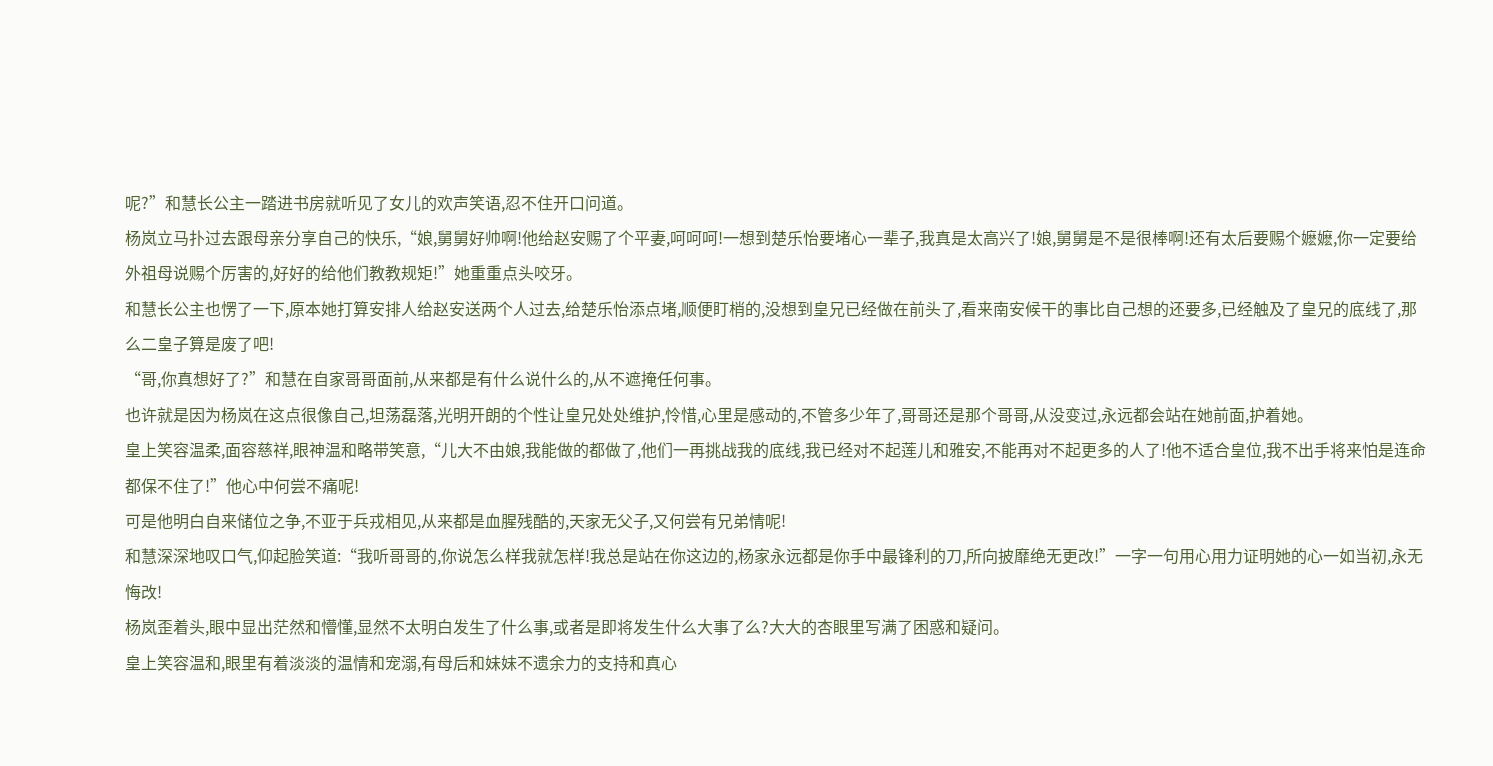呢?”和慧长公主一踏进书房就听见了女儿的欢声笑语,忍不住开口问道。
杨岚立马扑过去跟母亲分享自己的快乐,“娘,舅舅好帅啊!他给赵安赐了个平妻,呵呵呵!一想到楚乐怡要堵心一辈子,我真是太高兴了!娘,舅舅是不是很棒啊!还有太后要赐个嬷嬷,你一定要给外祖母说赐个厉害的,好好的给他们教教规矩!”她重重点头咬牙。
和慧长公主也愣了一下,原本她打算安排人给赵安送两个人过去,给楚乐怡添点堵,顺便盯梢的,没想到皇兄已经做在前头了,看来南安候干的事比自己想的还要多,已经触及了皇兄的底线了,那么二皇子算是废了吧!
“哥,你真想好了?”和慧在自家哥哥面前,从来都是有什么说什么的,从不遮掩任何事。
也许就是因为杨岚在这点很像自己,坦荡磊落,光明开朗的个性让皇兄处处维护,怜惜,心里是感动的,不管多少年了,哥哥还是那个哥哥,从没变过,永远都会站在她前面,护着她。
皇上笑容温柔,面容慈祥,眼神温和略带笑意,“儿大不由娘,我能做的都做了,他们一再挑战我的底线,我已经对不起莲儿和雅安,不能再对不起更多的人了!他不适合皇位,我不出手将来怕是连命都保不住了!”他心中何尝不痛呢!
可是他明白自来储位之争,不亚于兵戎相见,从来都是血腥残酷的,天家无父子,又何尝有兄弟情呢!
和慧深深地叹口气,仰起脸笑道:“我听哥哥的,你说怎么样我就怎样!我总是站在你这边的,杨家永远都是你手中最锋利的刀,所向披靡绝无更改!”一字一句用心用力证明她的心一如当初,永无悔改!
杨岚歪着头,眼中显出茫然和懵懂,显然不太明白发生了什么事,或者是即将发生什么大事了么?大大的杏眼里写满了困惑和疑问。
皇上笑容温和,眼里有着淡淡的温情和宠溺,有母后和妹妹不遗余力的支持和真心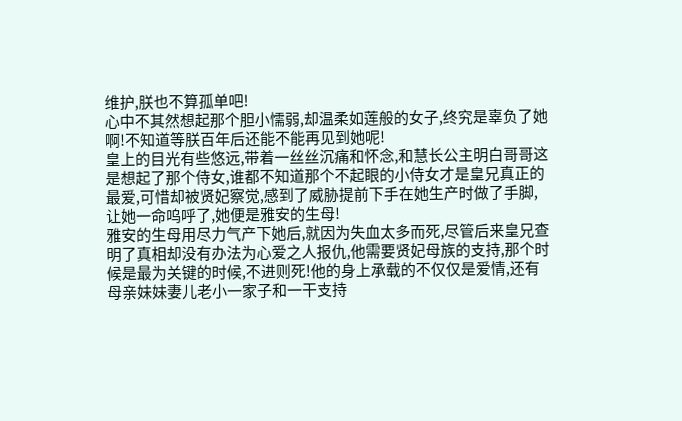维护,朕也不算孤单吧!
心中不其然想起那个胆小懦弱,却温柔如莲般的女子,终究是辜负了她啊!不知道等朕百年后还能不能再见到她呢!
皇上的目光有些悠远,带着一丝丝沉痛和怀念,和慧长公主明白哥哥这是想起了那个侍女,谁都不知道那个不起眼的小侍女才是皇兄真正的最爱,可惜却被贤妃察觉,感到了威胁提前下手在她生产时做了手脚,让她一命呜呼了,她便是雅安的生母!
雅安的生母用尽力气产下她后,就因为失血太多而死,尽管后来皇兄查明了真相却没有办法为心爱之人报仇,他需要贤妃母族的支持,那个时候是最为关键的时候,不进则死!他的身上承载的不仅仅是爱情,还有母亲妹妹妻儿老小一家子和一干支持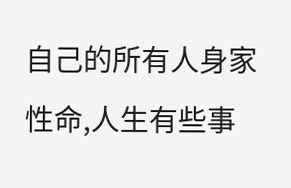自己的所有人身家性命,人生有些事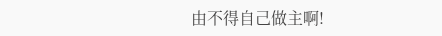由不得自己做主啊!